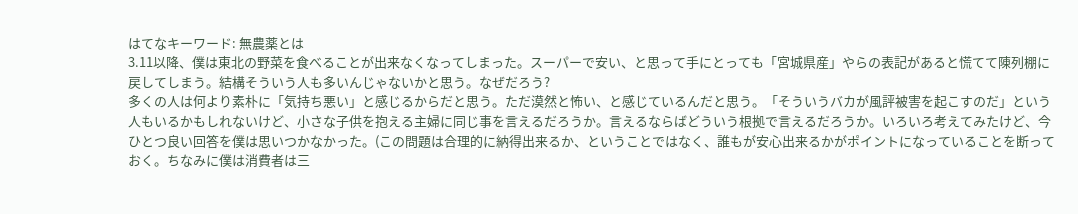はてなキーワード: 無農薬とは
3.11以降、僕は東北の野菜を食べることが出来なくなってしまった。スーパーで安い、と思って手にとっても「宮城県産」やらの表記があると慌てて陳列棚に戻してしまう。結構そういう人も多いんじゃないかと思う。なぜだろう?
多くの人は何より素朴に「気持ち悪い」と感じるからだと思う。ただ漠然と怖い、と感じているんだと思う。「そういうバカが風評被害を起こすのだ」という人もいるかもしれないけど、小さな子供を抱える主婦に同じ事を言えるだろうか。言えるならばどういう根拠で言えるだろうか。いろいろ考えてみたけど、今ひとつ良い回答を僕は思いつかなかった。(この問題は合理的に納得出来るか、ということではなく、誰もが安心出来るかがポイントになっていることを断っておく。ちなみに僕は消費者は三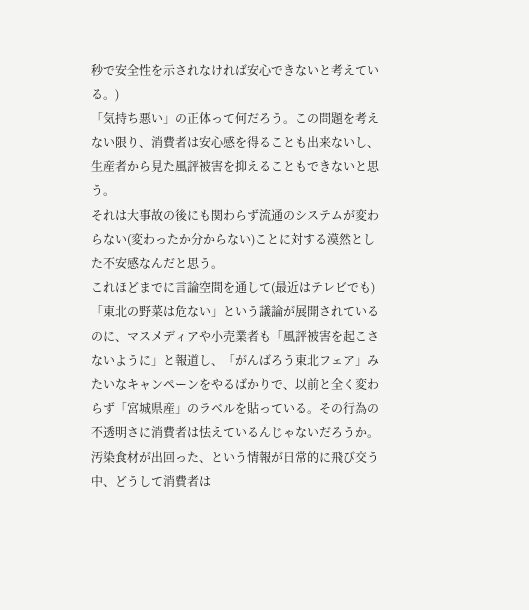秒で安全性を示されなければ安心できないと考えている。)
「気持ち悪い」の正体って何だろう。この問題を考えない限り、消費者は安心感を得ることも出来ないし、生産者から見た風評被害を抑えることもできないと思う。
それは大事故の後にも関わらず流通のシステムが変わらない(変わったか分からない)ことに対する漠然とした不安感なんだと思う。
これほどまでに言論空間を通して(最近はテレビでも)「東北の野菜は危ない」という議論が展開されているのに、マスメディアや小売業者も「風評被害を起こさないように」と報道し、「がんばろう東北フェア」みたいなキャンペーンをやるばかりで、以前と全く変わらず「宮城県産」のラベルを貼っている。その行為の不透明さに消費者は怯えているんじゃないだろうか。汚染食材が出回った、という情報が日常的に飛び交う中、どうして消費者は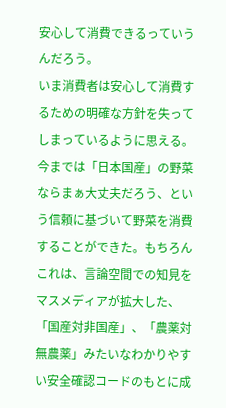安心して消費できるっていうんだろう。
いま消費者は安心して消費するための明確な方針を失ってしまっているように思える。
今までは「日本国産」の野菜ならまぁ大丈夫だろう、という信頼に基づいて野菜を消費することができた。もちろんこれは、言論空間での知見をマスメディアが拡大した、「国産対非国産」、「農薬対無農薬」みたいなわかりやすい安全確認コードのもとに成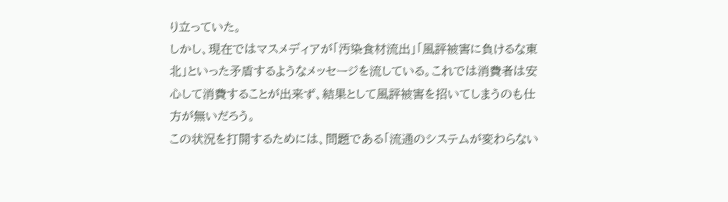り立っていた。
しかし、現在ではマスメディアが「汚染食材流出」「風評被害に負けるな東北」といった矛盾するようなメッセージを流している。これでは消費者は安心して消費することが出来ず、結果として風評被害を招いてしまうのも仕方が無いだろう。
この状況を打開するためには、問題である「流通のシステムが変わらない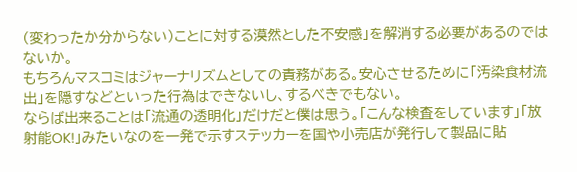(変わったか分からない)ことに対する漠然とした不安感」を解消する必要があるのではないか。
もちろんマスコミはジャーナリズムとしての責務がある。安心させるために「汚染食材流出」を隠すなどといった行為はできないし、するべきでもない。
ならば出来ることは「流通の透明化」だけだと僕は思う。「こんな検査をしています」「放射能OK!」みたいなのを一発で示すステッカーを国や小売店が発行して製品に貼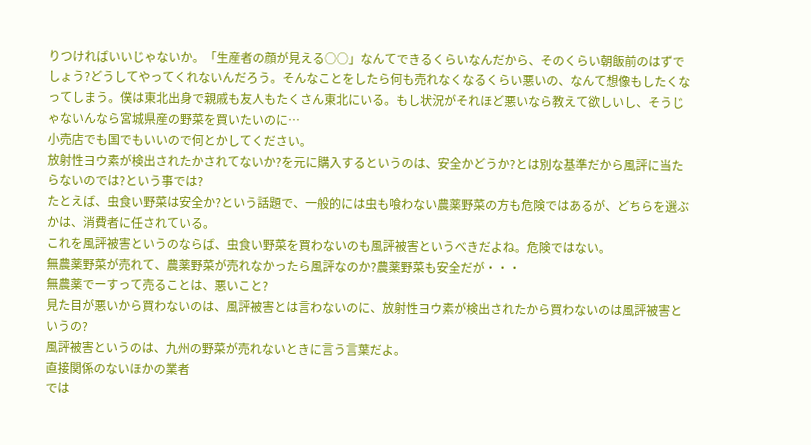りつければいいじゃないか。「生産者の顔が見える○○」なんてできるくらいなんだから、そのくらい朝飯前のはずでしょう?どうしてやってくれないんだろう。そんなことをしたら何も売れなくなるくらい悪いの、なんて想像もしたくなってしまう。僕は東北出身で親戚も友人もたくさん東北にいる。もし状況がそれほど悪いなら教えて欲しいし、そうじゃないんなら宮城県産の野菜を買いたいのに…
小売店でも国でもいいので何とかしてください。
放射性ヨウ素が検出されたかされてないか?を元に購入するというのは、安全かどうか?とは別な基準だから風評に当たらないのでは?という事では?
たとえば、虫食い野菜は安全か?という話題で、一般的には虫も喰わない農薬野菜の方も危険ではあるが、どちらを選ぶかは、消費者に任されている。
これを風評被害というのならば、虫食い野菜を買わないのも風評被害というべきだよね。危険ではない。
無農薬野菜が売れて、農薬野菜が売れなかったら風評なのか?農薬野菜も安全だが・・・
無農薬でーすって売ることは、悪いこと?
見た目が悪いから買わないのは、風評被害とは言わないのに、放射性ヨウ素が検出されたから買わないのは風評被害というの?
風評被害というのは、九州の野菜が売れないときに言う言葉だよ。
直接関係のないほかの業者
では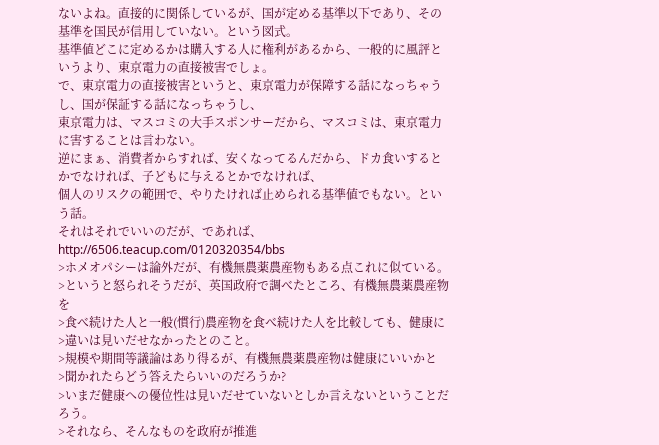ないよね。直接的に関係しているが、国が定める基準以下であり、その基準を国民が信用していない。という図式。
基準値どこに定めるかは購入する人に権利があるから、一般的に風評というより、東京電力の直接被害でしょ。
で、東京電力の直接被害というと、東京電力が保障する話になっちゃうし、国が保証する話になっちゃうし、
東京電力は、マスコミの大手スポンサーだから、マスコミは、東京電力に害することは言わない。
逆にまぁ、消費者からすれば、安くなってるんだから、ドカ食いするとかでなければ、子どもに与えるとかでなければ、
個人のリスクの範囲で、やりたければ止められる基準値でもない。という話。
それはそれでいいのだが、であれば、
http://6506.teacup.com/0120320354/bbs
>ホメオパシーは論外だが、有機無農薬農産物もある点これに似ている。
>というと怒られそうだが、英国政府で調べたところ、有機無農薬農産物を
>食べ続けた人と一般(慣行)農産物を食べ続けた人を比較しても、健康に
>違いは見いだせなかったとのこと。
>規模や期間等議論はあり得るが、有機無農薬農産物は健康にいいかと
>聞かれたらどう答えたらいいのだろうか?
>いまだ健康への優位性は見いだせていないとしか言えないということだろう。
>それなら、そんなものを政府が推進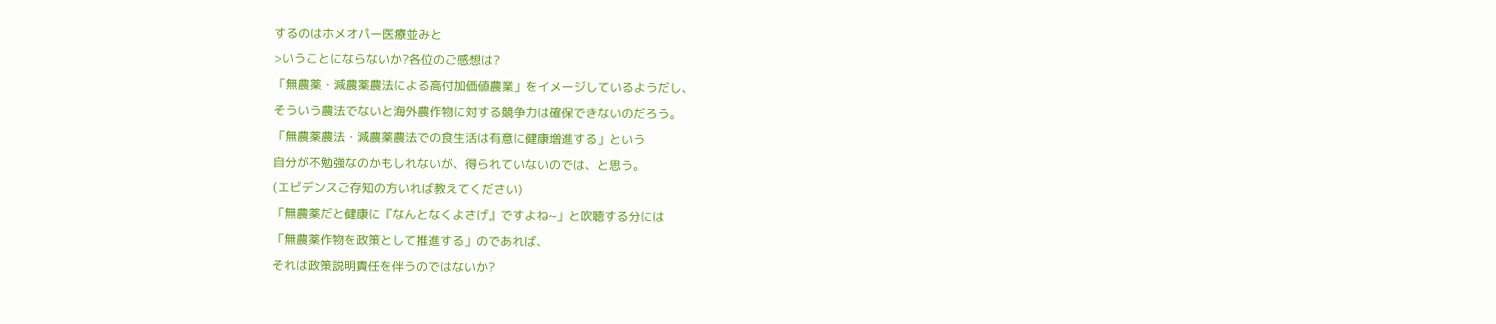するのはホメオパー医療並みと
>いうことにならないか?各位のご感想は?
「無農薬・減農薬農法による高付加価値農業」をイメージしているようだし、
そういう農法でないと海外農作物に対する競争力は確保できないのだろう。
「無農薬農法・減農薬農法での食生活は有意に健康増進する」という
自分が不勉強なのかもしれないが、得られていないのでは、と思う。
(エビデンスご存知の方いれば教えてください)
「無農薬だと健康に『なんとなくよさげ』ですよね~」と吹聴する分には
「無農薬作物を政策として推進する」のであれば、
それは政策説明責任を伴うのではないか?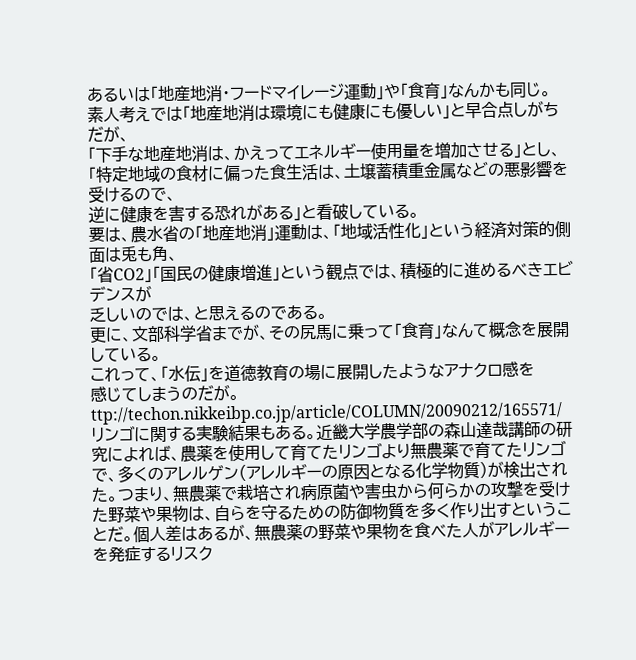あるいは「地産地消・フードマイレージ運動」や「食育」なんかも同じ。
素人考えでは「地産地消は環境にも健康にも優しい」と早合点しがちだが、
「下手な地産地消は、かえってエネルギー使用量を増加させる」とし、
「特定地域の食材に偏った食生活は、土壌蓄積重金属などの悪影響を受けるので、
逆に健康を害する恐れがある」と看破している。
要は、農水省の「地産地消」運動は、「地域活性化」という経済対策的側面は兎も角、
「省CO2」「国民の健康増進」という観点では、積極的に進めるべきエビデンスが
乏しいのでは、と思えるのである。
更に、文部科学省までが、その尻馬に乗って「食育」なんて概念を展開している。
これって、「水伝」を道徳教育の場に展開したようなアナクロ感を
感じてしまうのだが。
ttp://techon.nikkeibp.co.jp/article/COLUMN/20090212/165571/
リンゴに関する実験結果もある。近畿大学農学部の森山達哉講師の研究によれば、農薬を使用して育てたリンゴより無農薬で育てたリンゴで、多くのアレルゲン(アレルギーの原因となる化学物質)が検出された。つまり、無農薬で栽培され病原菌や害虫から何らかの攻撃を受けた野菜や果物は、自らを守るための防御物質を多く作り出すということだ。個人差はあるが、無農薬の野菜や果物を食べた人がアレルギーを発症するリスク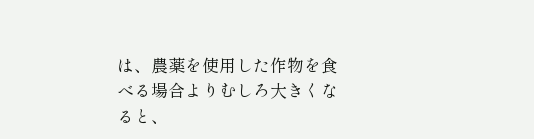は、農薬を使用した作物を食べる場合よりむしろ大きくなると、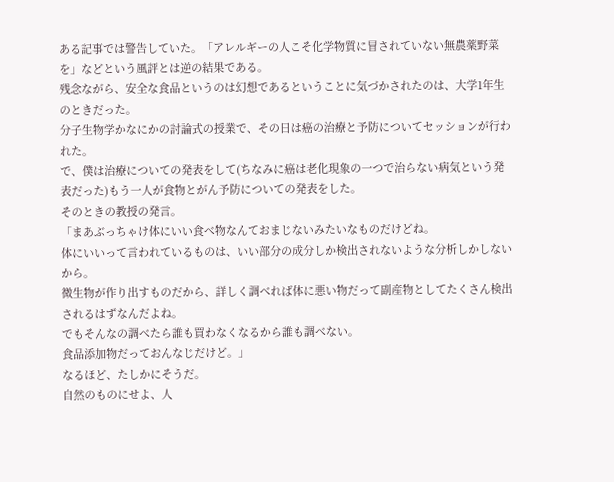ある記事では警告していた。「アレルギーの人こそ化学物質に冒されていない無農薬野菜を」などという風評とは逆の結果である。
残念ながら、安全な食品というのは幻想であるということに気づかされたのは、大学1年生のときだった。
分子生物学かなにかの討論式の授業で、その日は癌の治療と予防についてセッションが行われた。
で、僕は治療についての発表をして(ちなみに癌は老化現象の一つで治らない病気という発表だった)もう一人が食物とがん予防についての発表をした。
そのときの教授の発言。
「まあぶっちゃけ体にいい食べ物なんておまじないみたいなものだけどね。
体にいいって言われているものは、いい部分の成分しか検出されないような分析しかしないから。
微生物が作り出すものだから、詳しく調べれば体に悪い物だって副産物としてたくさん検出されるはずなんだよね。
でもそんなの調べたら誰も買わなくなるから誰も調べない。
食品添加物だっておんなじだけど。」
なるほど、たしかにそうだ。
自然のものにせよ、人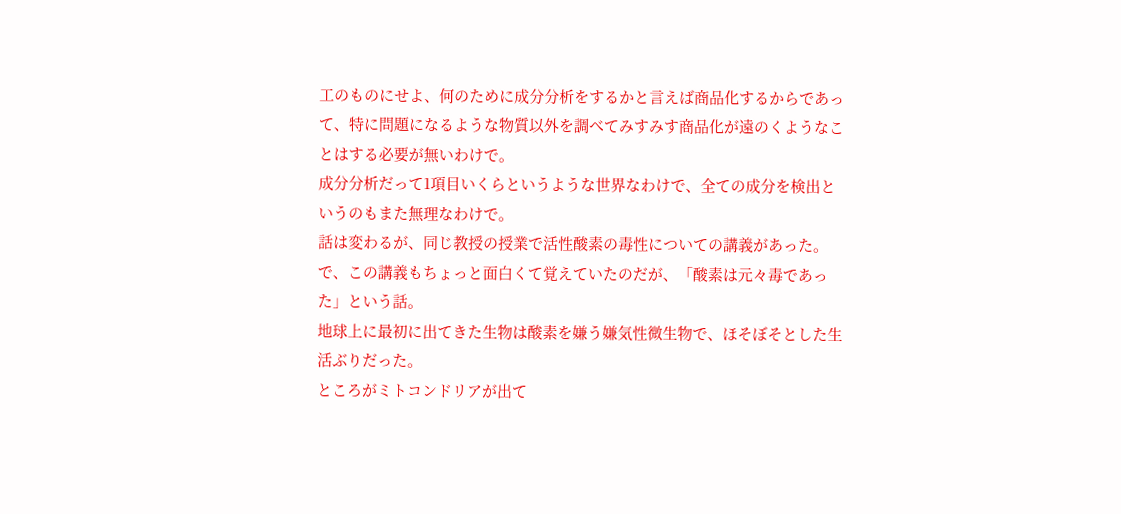工のものにせよ、何のために成分分析をするかと言えば商品化するからであって、特に問題になるような物質以外を調べてみすみす商品化が遠のくようなことはする必要が無いわけで。
成分分析だって1項目いくらというような世界なわけで、全ての成分を検出というのもまた無理なわけで。
話は変わるが、同じ教授の授業で活性酸素の毒性についての講義があった。
で、この講義もちょっと面白くて覚えていたのだが、「酸素は元々毒であった」という話。
地球上に最初に出てきた生物は酸素を嫌う嫌気性微生物で、ほそぼそとした生活ぶりだった。
ところがミトコンドリアが出て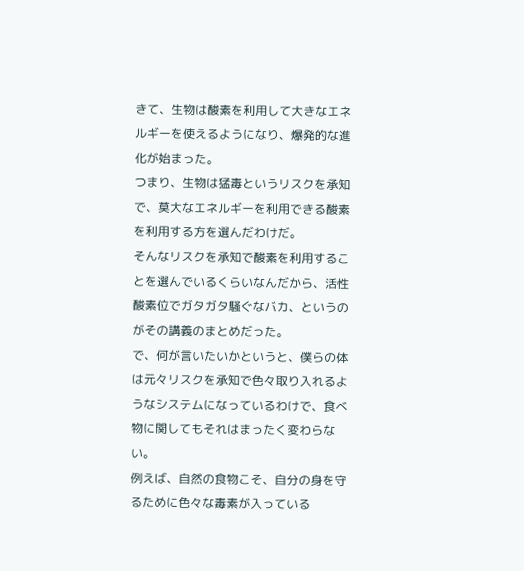きて、生物は酸素を利用して大きなエネルギーを使えるようになり、爆発的な進化が始まった。
つまり、生物は猛毒というリスクを承知で、莫大なエネルギーを利用できる酸素を利用する方を選んだわけだ。
そんなリスクを承知で酸素を利用することを選んでいるくらいなんだから、活性酸素位でガタガタ騒ぐなバカ、というのがその講義のまとめだった。
で、何が言いたいかというと、僕らの体は元々リスクを承知で色々取り入れるようなシステムになっているわけで、食べ物に関してもそれはまったく変わらない。
例えば、自然の食物こそ、自分の身を守るために色々な毒素が入っている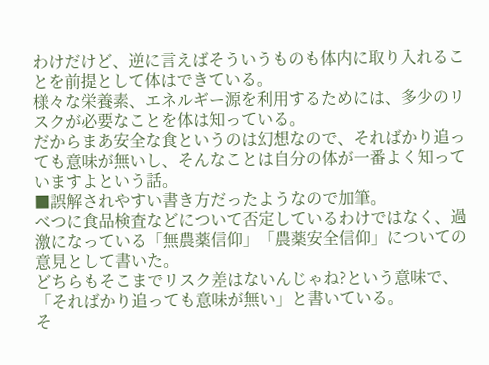わけだけど、逆に言えばそういうものも体内に取り入れることを前提として体はできている。
様々な栄養素、エネルギー源を利用するためには、多少のリスクが必要なことを体は知っている。
だからまあ安全な食というのは幻想なので、そればかり追っても意味が無いし、そんなことは自分の体が一番よく知っていますよという話。
■誤解されやすい書き方だったようなので加筆。
べつに食品検査などについて否定しているわけではなく、過激になっている「無農薬信仰」「農薬安全信仰」についての意見として書いた。
どちらもそこまでリスク差はないんじゃね?という意味で、「そればかり追っても意味が無い」と書いている。
そ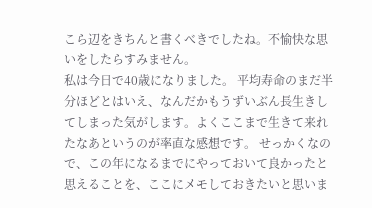こら辺をきちんと書くべきでしたね。不愉快な思いをしたらすみません。
私は今日で40歳になりました。 平均寿命のまだ半分ほどとはいえ、なんだかもうずいぶん長生きしてしまった気がします。よくここまで生きて来れたなあというのが率直な感想です。 せっかくなので、この年になるまでにやっておいて良かったと思えることを、ここにメモしておきたいと思いま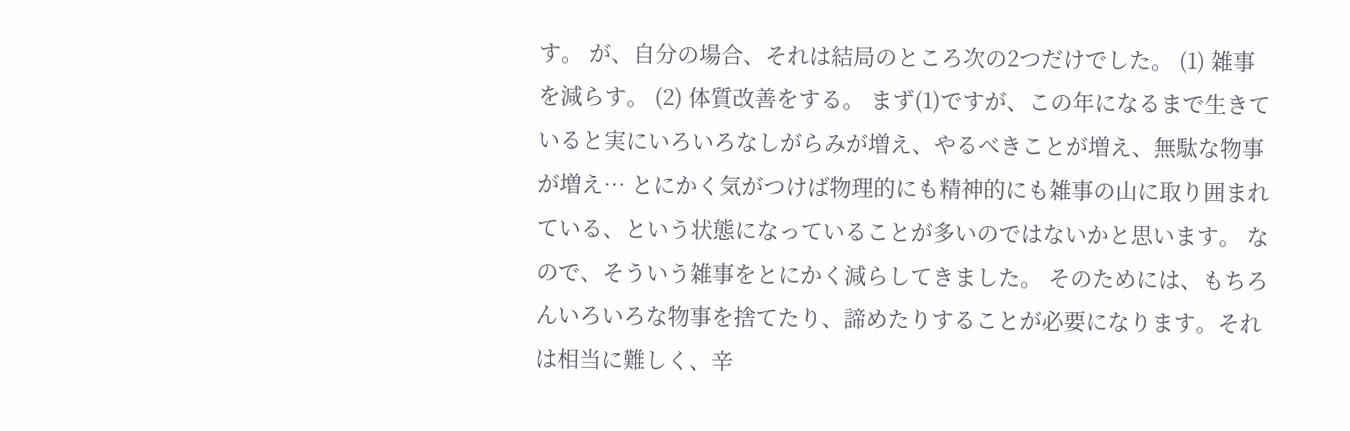す。 が、自分の場合、それは結局のところ次の2つだけでした。 (1) 雑事を減らす。 (2) 体質改善をする。 まず(1)ですが、この年になるまで生きていると実にいろいろなしがらみが増え、やるべきことが増え、無駄な物事が増え… とにかく気がつけば物理的にも精神的にも雑事の山に取り囲まれている、という状態になっていることが多いのではないかと思います。 なので、そういう雑事をとにかく減らしてきました。 そのためには、もちろんいろいろな物事を捨てたり、諦めたりすることが必要になります。それは相当に難しく、辛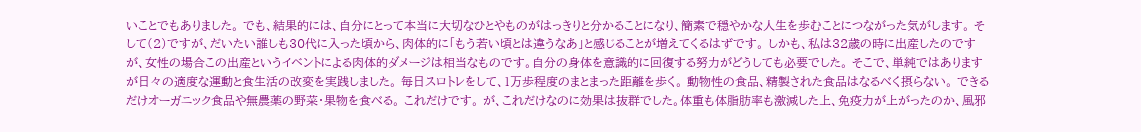いことでもありました。 でも、結果的には、自分にとって本当に大切なひとやものがはっきりと分かることになり、簡素で穏やかな人生を歩むことにつながった気がします。 そして(2)ですが、だいたい誰しも30代に入った頃から、肉体的に「もう若い頃とは違うなあ」と感じることが増えてくるはずです。 しかも、私は32歳の時に出産したのですが、女性の場合この出産というイベントによる肉体的ダメージは相当なものです。自分の身体を意識的に回復する努力がどうしても必要でした。 そこで、単純ではありますが日々の適度な運動と食生活の改変を実践しました。 毎日スロトレをして、1万歩程度のまとまった距離を歩く。 動物性の食品、精製された食品はなるべく摂らない。 できるだけオーガニック食品や無農薬の野菜・果物を食べる。 これだけです。 が、これだけなのに効果は抜群でした。体重も体脂肪率も激減した上、免疫力が上がったのか、風邪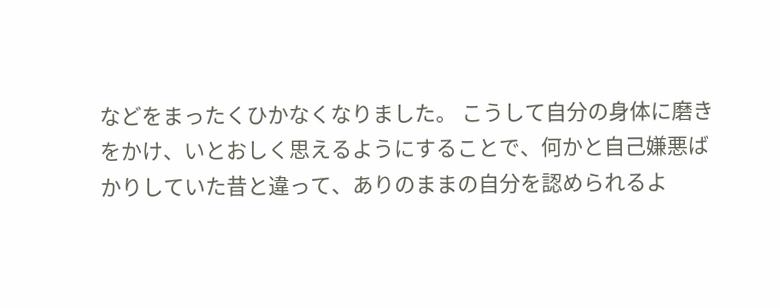などをまったくひかなくなりました。 こうして自分の身体に磨きをかけ、いとおしく思えるようにすることで、何かと自己嫌悪ばかりしていた昔と違って、ありのままの自分を認められるよ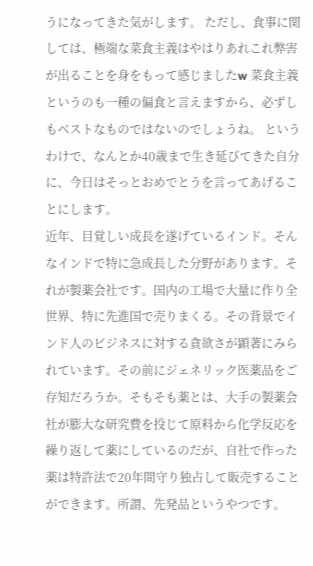うになってきた気がします。 ただし、食事に関しては、極端な菜食主義はやはりあれこれ弊害が出ることを身をもって感じましたw 菜食主義というのも一種の偏食と言えますから、必ずしもベストなものではないのでしょうね。 というわけで、なんとか40歳まで生き延びてきた自分に、今日はそっとおめでとうを言ってあげることにします。
近年、目覚しい成長を遂げているインド。そんなインドで特に急成長した分野があります。それが製薬会社です。国内の工場で大量に作り全世界、特に先進国で売りまくる。その背景でインド人のビジネスに対する貪欲さが顕著にみられています。その前にジェネリック医薬品をご存知だろうか。そもそも薬とは、大手の製薬会社が膨大な研究費を投じて原料から化学反応を繰り返して薬にしているのだが、自社で作った薬は特許法で20年間守り独占して販売することができます。所謂、先発品というやつです。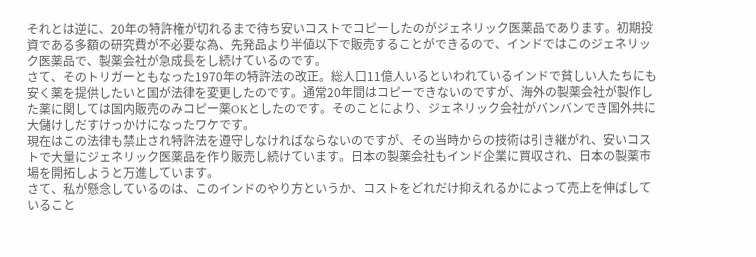それとは逆に、20年の特許権が切れるまで待ち安いコストでコピーしたのがジェネリック医薬品であります。初期投資である多額の研究費が不必要な為、先発品より半値以下で販売することができるので、インドではこのジェネリック医薬品で、製薬会社が急成長をし続けているのです。
さて、そのトリガーともなった1970年の特許法の改正。総人口11億人いるといわれているインドで貧しい人たちにも安く薬を提供したいと国が法律を変更したのです。通常20年間はコピーできないのですが、海外の製薬会社が製作した薬に関しては国内販売のみコピー薬OKとしたのです。そのことにより、ジェネリック会社がバンバンでき国外共に大儲けしだすけっかけになったワケです。
現在はこの法律も禁止され特許法を遵守しなければならないのですが、その当時からの技術は引き継がれ、安いコストで大量にジェネリック医薬品を作り販売し続けています。日本の製薬会社もインド企業に買収され、日本の製薬市場を開拓しようと万進しています。
さて、私が懸念しているのは、このインドのやり方というか、コストをどれだけ抑えれるかによって売上を伸ばしていること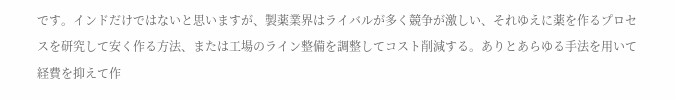です。インドだけではないと思いますが、製薬業界はライバルが多く競争が激しい、それゆえに薬を作るプロセスを研究して安く作る方法、または工場のライン整備を調整してコスト削減する。ありとあらゆる手法を用いて経費を抑えて作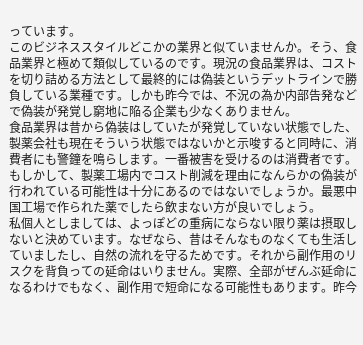っています。
このビジネススタイルどこかの業界と似ていませんか。そう、食品業界と極めて類似しているのです。現況の食品業界は、コストを切り詰める方法として最終的には偽装というデットラインで勝負している業種です。しかも昨今では、不況の為か内部告発などで偽装が発覚し窮地に陥る企業も少なくありません。
食品業界は昔から偽装はしていたが発覚していない状態でした、製薬会社も現在そういう状態ではないかと示唆すると同時に、消費者にも警鐘を鳴らします。一番被害を受けるのは消費者です。もしかして、製薬工場内でコスト削減を理由になんらかの偽装が行われている可能性は十分にあるのではないでしょうか。最悪中国工場で作られた薬でしたら飲まない方が良いでしょう。
私個人としましては、よっぽどの重病にならない限り薬は摂取しないと決めています。なぜなら、昔はそんなものなくても生活していましたし、自然の流れを守るためです。それから副作用のリスクを背負っての延命はいりません。実際、全部がぜんぶ延命になるわけでもなく、副作用で短命になる可能性もあります。昨今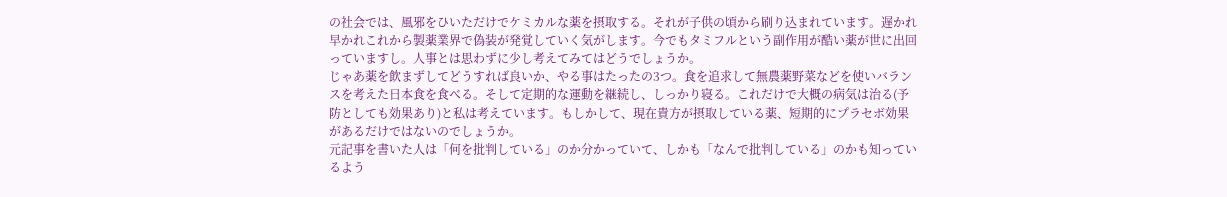の社会では、風邪をひいただけでケミカルな薬を摂取する。それが子供の頃から刷り込まれています。遅かれ早かれこれから製薬業界で偽装が発覚していく気がします。今でもタミフルという副作用が酷い薬が世に出回っていますし。人事とは思わずに少し考えてみてはどうでしょうか。
じゃあ薬を飲まずしてどうすれば良いか、やる事はたったの3つ。食を追求して無農薬野菜などを使いバランスを考えた日本食を食べる。そして定期的な運動を継続し、しっかり寝る。これだけで大概の病気は治る(予防としても効果あり)と私は考えています。もしかして、現在貴方が摂取している薬、短期的にプラセボ効果があるだけではないのでしょうか。
元記事を書いた人は「何を批判している」のか分かっていて、しかも「なんで批判している」のかも知っているよう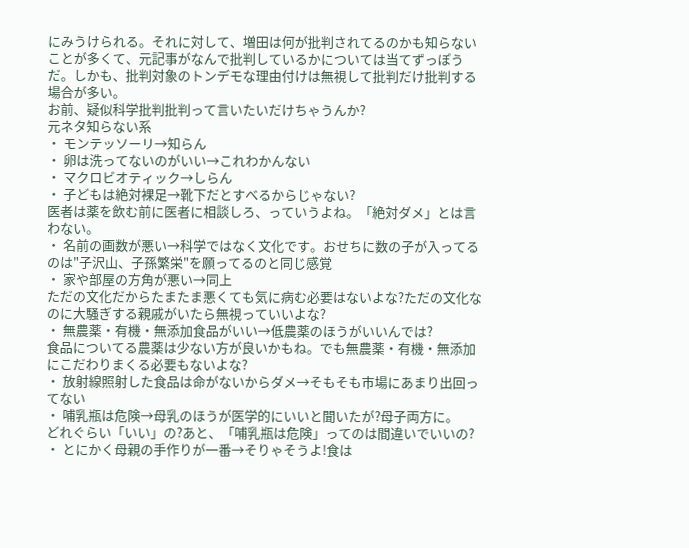にみうけられる。それに対して、増田は何が批判されてるのかも知らないことが多くて、元記事がなんで批判しているかについては当てずっぽうだ。しかも、批判対象のトンデモな理由付けは無視して批判だけ批判する場合が多い。
お前、疑似科学批判批判って言いたいだけちゃうんか?
元ネタ知らない系
・ モンテッソーリ→知らん
・ 卵は洗ってないのがいい→これわかんない
・ マクロビオティック→しらん
・ 子どもは絶対裸足→靴下だとすべるからじゃない?
医者は薬を飲む前に医者に相談しろ、っていうよね。「絶対ダメ」とは言わない。
・ 名前の画数が悪い→科学ではなく文化です。おせちに数の子が入ってるのは"子沢山、子孫繁栄"を願ってるのと同じ感覚
・ 家や部屋の方角が悪い→同上
ただの文化だからたまたま悪くても気に病む必要はないよな?ただの文化なのに大騒ぎする親戚がいたら無視っていいよな?
・ 無農薬・有機・無添加食品がいい→低農薬のほうがいいんでは?
食品についてる農薬は少ない方が良いかもね。でも無農薬・有機・無添加にこだわりまくる必要もないよな?
・ 放射線照射した食品は命がないからダメ→そもそも市場にあまり出回ってない
・ 哺乳瓶は危険→母乳のほうが医学的にいいと聞いたが?母子両方に。
どれぐらい「いい」の?あと、「哺乳瓶は危険」ってのは間違いでいいの?
・ とにかく母親の手作りが一番→そりゃそうよ!食は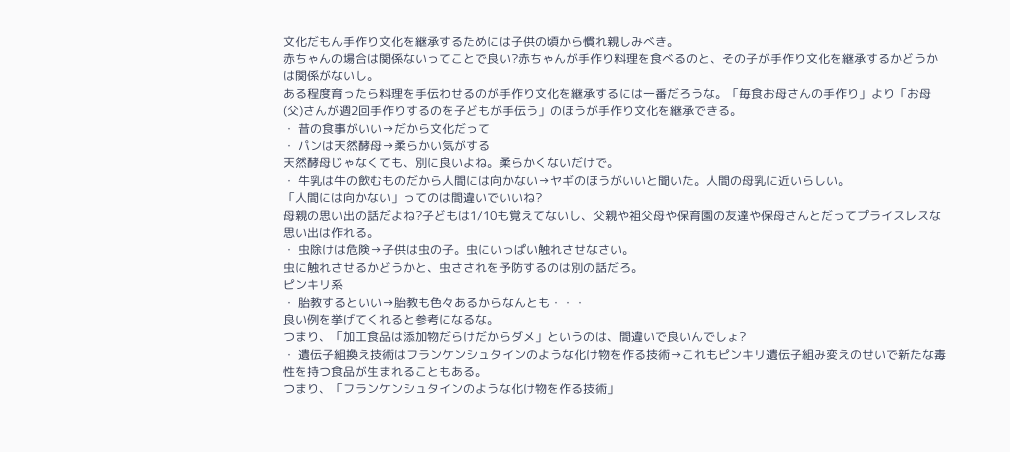文化だもん手作り文化を継承するためには子供の頃から慣れ親しみべき。
赤ちゃんの場合は関係ないってことで良い?赤ちゃんが手作り料理を食べるのと、その子が手作り文化を継承するかどうかは関係がないし。
ある程度育ったら料理を手伝わせるのが手作り文化を継承するには一番だろうな。「毎食お母さんの手作り」より「お母(父)さんが週2回手作りするのを子どもが手伝う」のほうが手作り文化を継承できる。
・ 昔の食事がいい→だから文化だって
・ パンは天然酵母→柔らかい気がする
天然酵母じゃなくても、別に良いよね。柔らかくないだけで。
・ 牛乳は牛の飲むものだから人間には向かない→ヤギのほうがいいと聞いた。人間の母乳に近いらしい。
「人間には向かない」ってのは間違いでいいね?
母親の思い出の話だよね?子どもは1/10も覚えてないし、父親や祖父母や保育園の友達や保母さんとだってプライスレスな思い出は作れる。
・ 虫除けは危険→子供は虫の子。虫にいっぱい触れさせなさい。
虫に触れさせるかどうかと、虫さされを予防するのは別の話だろ。
ピンキリ系
・ 胎教するといい→胎教も色々あるからなんとも・・・
良い例を挙げてくれると参考になるな。
つまり、「加工食品は添加物だらけだからダメ」というのは、間違いで良いんでしょ?
・ 遺伝子組換え技術はフランケンシュタインのような化け物を作る技術→これもピンキリ遺伝子組み変えのせいで新たな毒性を持つ食品が生まれることもある。
つまり、「フランケンシュタインのような化け物を作る技術」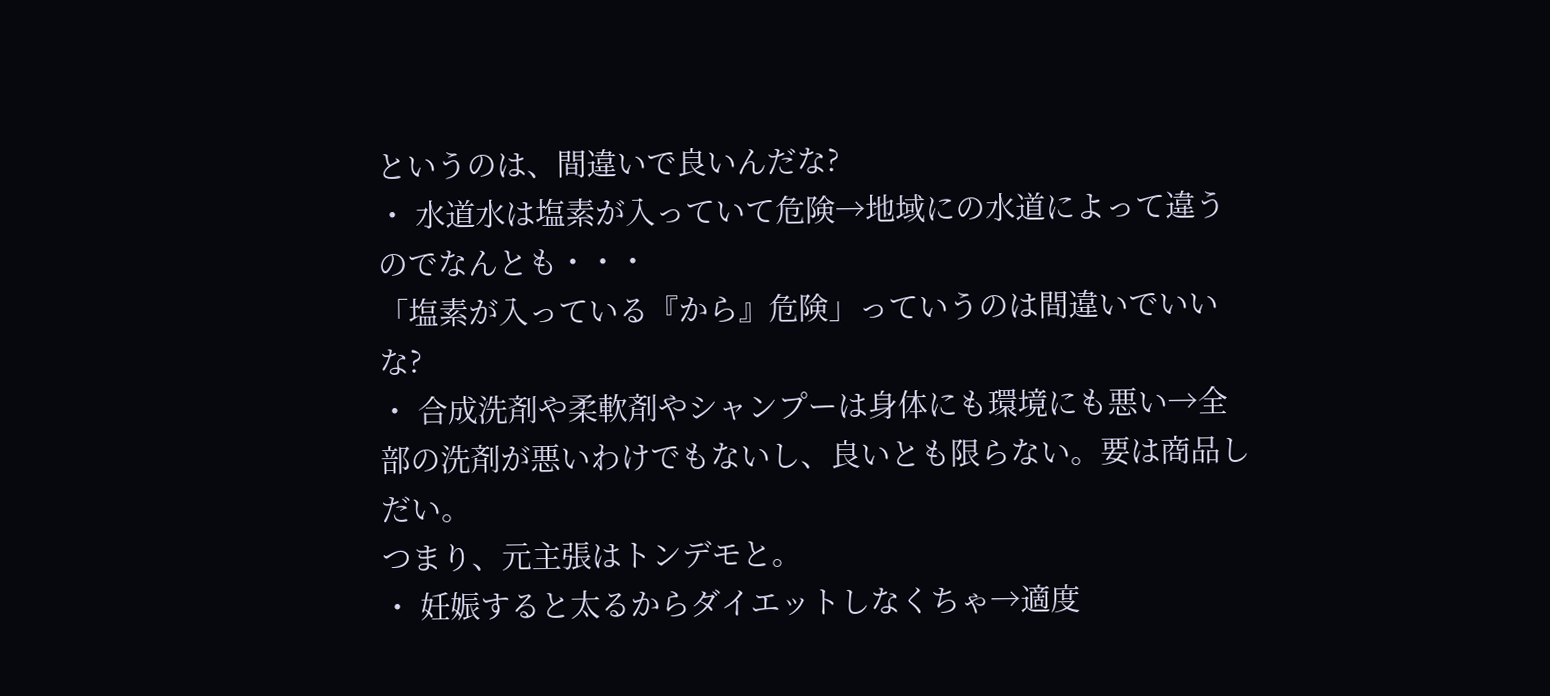というのは、間違いで良いんだな?
・ 水道水は塩素が入っていて危険→地域にの水道によって違うのでなんとも・・・
「塩素が入っている『から』危険」っていうのは間違いでいいな?
・ 合成洗剤や柔軟剤やシャンプーは身体にも環境にも悪い→全部の洗剤が悪いわけでもないし、良いとも限らない。要は商品しだい。
つまり、元主張はトンデモと。
・ 妊娠すると太るからダイエットしなくちゃ→適度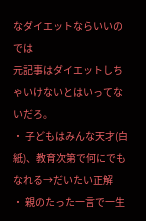なダイエットならいいのでは
元記事はダイエットしちゃいけないとはいってないだろ。
・ 子どもはみんな天才(白紙)、教育次第で何にでもなれる→だいたい正解
・ 親のたった一言で一生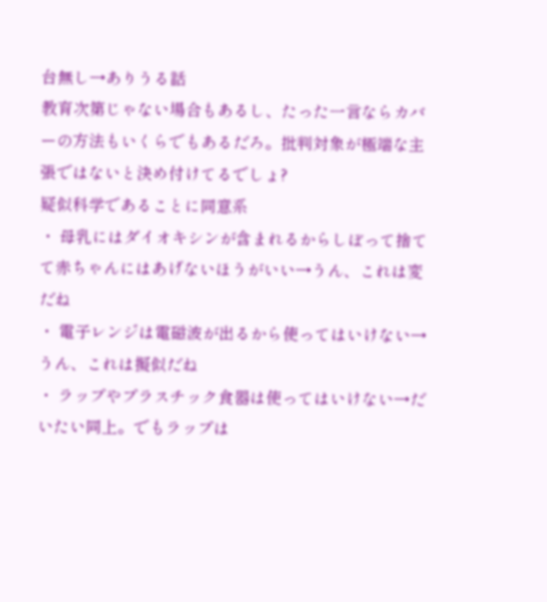台無し→ありうる話
教育次第じゃない場合もあるし、たった一言ならカバーの方法もいくらでもあるだろ。批判対象が極端な主張ではないと決め付けてるでしょ?
疑似科学であることに同意系
・ 母乳にはダイオキシンが含まれるからしぼって捨てて赤ちゃんにはあげないほうがいい→うん、これは変だね
・ 電子レンジは電磁波が出るから使ってはいけない→うん、これは擬似だね
・ ラップやプラスチック食器は使ってはいけない→だいたい同上。でもラップは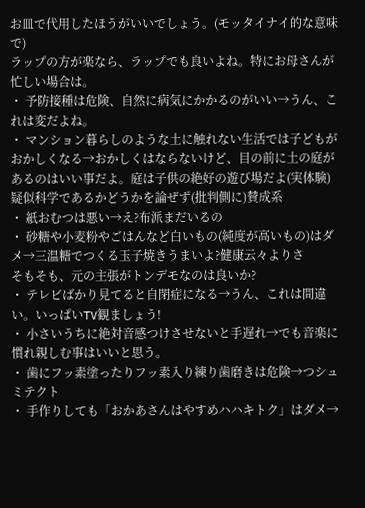お皿で代用したほうがいいでしょう。(モッタイナイ的な意味で)
ラップの方が楽なら、ラップでも良いよね。特にお母さんが忙しい場合は。
・ 予防接種は危険、自然に病気にかかるのがいい→うん、これは変だよね。
・ マンション暮らしのような土に触れない生活では子どもがおかしくなる→おかしくはならないけど、目の前に土の庭があるのはいい事だよ。庭は子供の絶好の遊び場だよ(実体験)
疑似科学であるかどうかを論ぜず(批判側に)賛成系
・ 紙おむつは悪い→え?布派まだいるの
・ 砂糖や小麦粉やごはんなど白いもの(純度が高いもの)はダメ→三温糖でつくる玉子焼きうまいよ?健康云々よりさ
そもそも、元の主張がトンデモなのは良いか?
・ テレビばかり見てると自閉症になる→うん、これは間違い。いっぱいTV観ましょう!
・ 小さいうちに絶対音感つけさせないと手遅れ→でも音楽に慣れ親しむ事はいいと思う。
・ 歯にフッ素塗ったりフッ素入り練り歯磨きは危険→つシュミテクト
・ 手作りしても「おかあさんはやすめハハキトク」はダメ→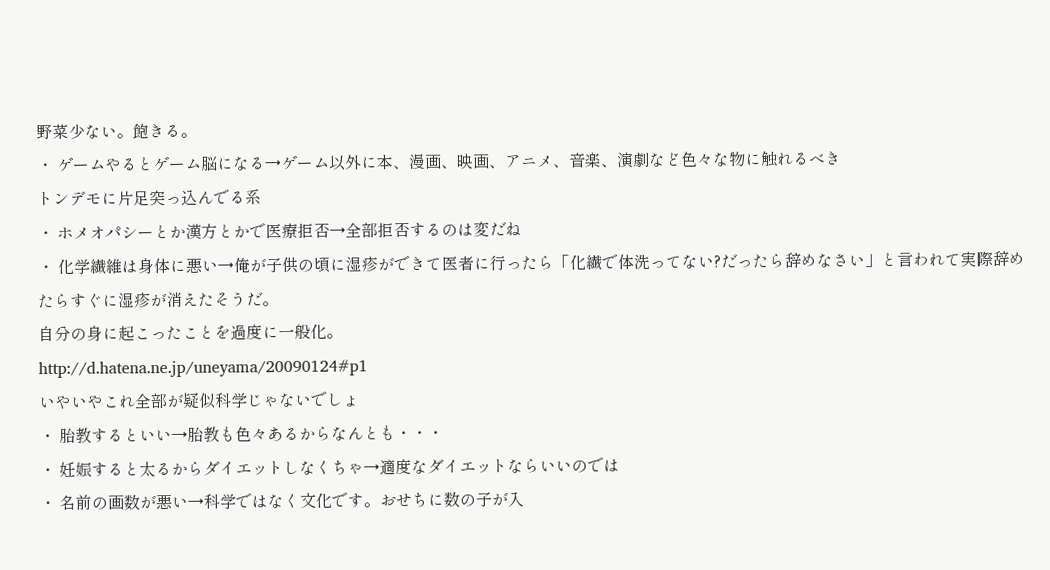野菜少ない。飽きる。
・ ゲームやるとゲーム脳になる→ゲーム以外に本、漫画、映画、アニメ、音楽、演劇など色々な物に触れるべき
トンデモに片足突っ込んでる系
・ ホメオパシーとか漢方とかで医療拒否→全部拒否するのは変だね
・ 化学繊維は身体に悪い→俺が子供の頃に湿疹ができて医者に行ったら「化繊で体洗ってない?だったら辞めなさい」と言われて実際辞めたらすぐに湿疹が消えたそうだ。
自分の身に起こったことを過度に一般化。
http://d.hatena.ne.jp/uneyama/20090124#p1
いやいやこれ全部が疑似科学じゃないでしょ
・ 胎教するといい→胎教も色々あるからなんとも・・・
・ 妊娠すると太るからダイエットしなくちゃ→適度なダイエットならいいのでは
・ 名前の画数が悪い→科学ではなく文化です。おせちに数の子が入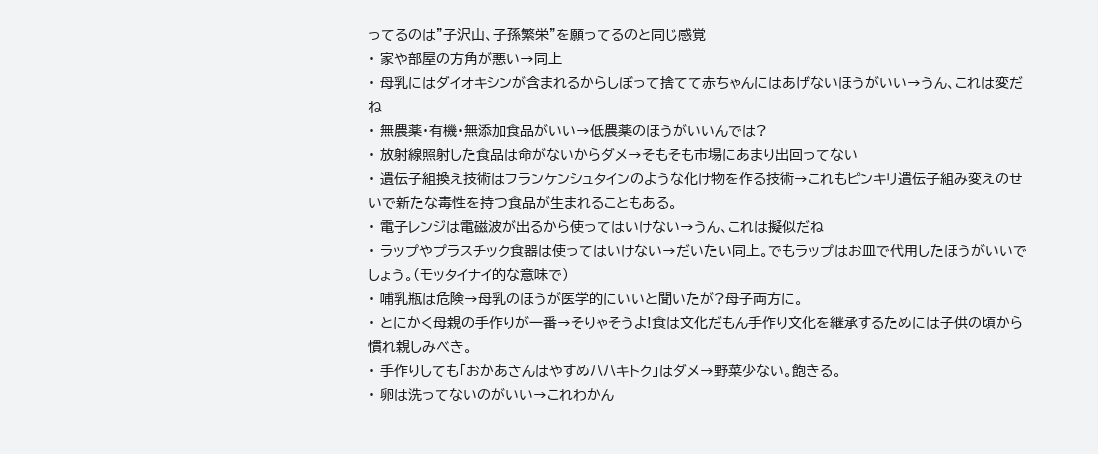ってるのは"子沢山、子孫繁栄"を願ってるのと同じ感覚
・ 家や部屋の方角が悪い→同上
・ 母乳にはダイオキシンが含まれるからしぼって捨てて赤ちゃんにはあげないほうがいい→うん、これは変だね
・ 無農薬・有機・無添加食品がいい→低農薬のほうがいいんでは?
・ 放射線照射した食品は命がないからダメ→そもそも市場にあまり出回ってない
・ 遺伝子組換え技術はフランケンシュタインのような化け物を作る技術→これもピンキリ遺伝子組み変えのせいで新たな毒性を持つ食品が生まれることもある。
・ 電子レンジは電磁波が出るから使ってはいけない→うん、これは擬似だね
・ ラップやプラスチック食器は使ってはいけない→だいたい同上。でもラップはお皿で代用したほうがいいでしょう。(モッタイナイ的な意味で)
・ 哺乳瓶は危険→母乳のほうが医学的にいいと聞いたが?母子両方に。
・ とにかく母親の手作りが一番→そりゃそうよ!食は文化だもん手作り文化を継承するためには子供の頃から慣れ親しみべき。
・ 手作りしても「おかあさんはやすめハハキトク」はダメ→野菜少ない。飽きる。
・ 卵は洗ってないのがいい→これわかん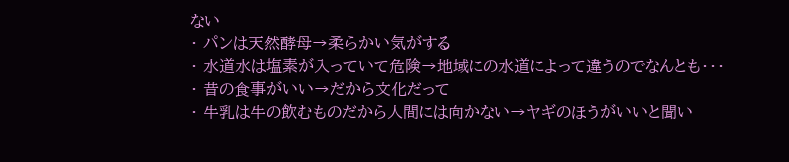ない
・ パンは天然酵母→柔らかい気がする
・ 水道水は塩素が入っていて危険→地域にの水道によって違うのでなんとも・・・
・ 昔の食事がいい→だから文化だって
・ 牛乳は牛の飲むものだから人間には向かない→ヤギのほうがいいと聞い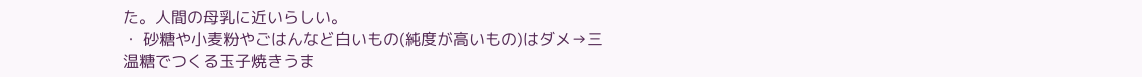た。人間の母乳に近いらしい。
・ 砂糖や小麦粉やごはんなど白いもの(純度が高いもの)はダメ→三温糖でつくる玉子焼きうま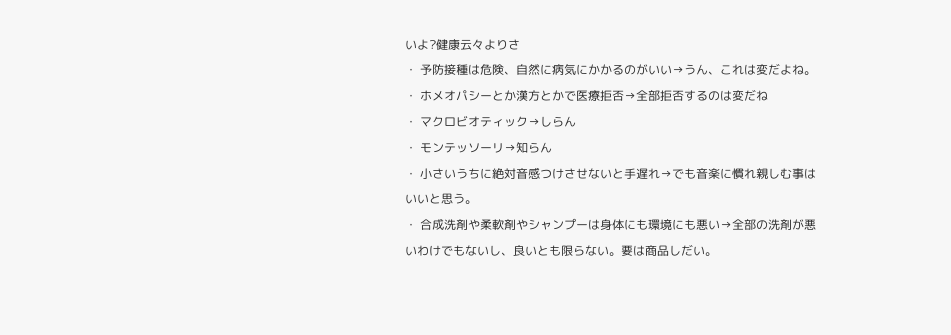いよ?健康云々よりさ
・ 予防接種は危険、自然に病気にかかるのがいい→うん、これは変だよね。
・ ホメオパシーとか漢方とかで医療拒否→全部拒否するのは変だね
・ マクロビオティック→しらん
・ モンテッソーリ→知らん
・ 小さいうちに絶対音感つけさせないと手遅れ→でも音楽に慣れ親しむ事はいいと思う。
・ 合成洗剤や柔軟剤やシャンプーは身体にも環境にも悪い→全部の洗剤が悪いわけでもないし、良いとも限らない。要は商品しだい。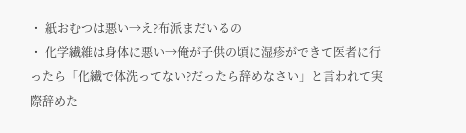・ 紙おむつは悪い→え?布派まだいるの
・ 化学繊維は身体に悪い→俺が子供の頃に湿疹ができて医者に行ったら「化繊で体洗ってない?だったら辞めなさい」と言われて実際辞めた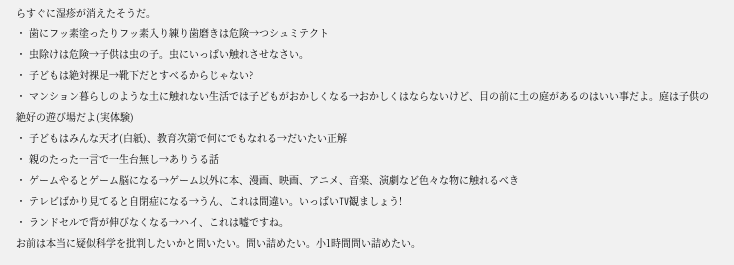らすぐに湿疹が消えたそうだ。
・ 歯にフッ素塗ったりフッ素入り練り歯磨きは危険→つシュミテクト
・ 虫除けは危険→子供は虫の子。虫にいっぱい触れさせなさい。
・ 子どもは絶対裸足→靴下だとすべるからじゃない?
・ マンション暮らしのような土に触れない生活では子どもがおかしくなる→おかしくはならないけど、目の前に土の庭があるのはいい事だよ。庭は子供の絶好の遊び場だよ(実体験)
・ 子どもはみんな天才(白紙)、教育次第で何にでもなれる→だいたい正解
・ 親のたった一言で一生台無し→ありうる話
・ ゲームやるとゲーム脳になる→ゲーム以外に本、漫画、映画、アニメ、音楽、演劇など色々な物に触れるべき
・ テレビばかり見てると自閉症になる→うん、これは間違い。いっぱいTV観ましょう!
・ ランドセルで背が伸びなくなる→ハイ、これは嘘ですね。
お前は本当に疑似科学を批判したいかと問いたい。問い詰めたい。小1時間問い詰めたい。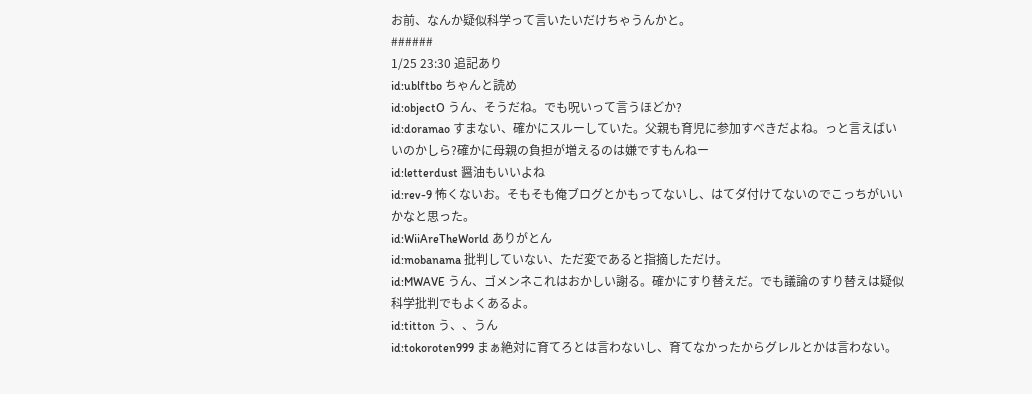お前、なんか疑似科学って言いたいだけちゃうんかと。
######
1/25 23:30 追記あり
id:ublftbo ちゃんと読め
id:objectO うん、そうだね。でも呪いって言うほどか?
id:doramao すまない、確かにスルーしていた。父親も育児に参加すべきだよね。っと言えばいいのかしら?確かに母親の負担が増えるのは嫌ですもんねー
id:letterdust 醤油もいいよね
id:rev-9 怖くないお。そもそも俺ブログとかもってないし、はてダ付けてないのでこっちがいいかなと思った。
id:WiiAreTheWorld ありがとん
id:mobanama 批判していない、ただ変であると指摘しただけ。
id:MWAVE うん、ゴメンネこれはおかしい謝る。確かにすり替えだ。でも議論のすり替えは疑似科学批判でもよくあるよ。
id:titton う、、うん
id:tokoroten999 まぁ絶対に育てろとは言わないし、育てなかったからグレルとかは言わない。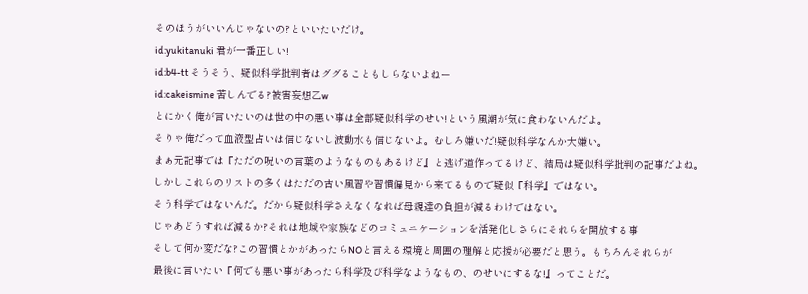そのほうがいいんじゃないの?といいたいだけ。
id:yukitanuki 君が一番正しい!
id:b4-tt そうそう、疑似科学批判者はググることもしらないよねー
id:cakeismine 苦しんでる?被害妄想乙w
とにかく俺が言いたいのは世の中の悪い事は全部疑似科学のせい!という風潮が気に食わないんだよ。
そりゃ俺だって血液型占いは信じないし波動水も信じないよ。むしろ嫌いだ!疑似科学なんか大嫌い。
まぁ元記事では『ただの呪いの言葉のようなものもあるけど』と逃げ道作ってるけど、結局は疑似科学批判の記事だよね。
しかしこれらのリストの多くはただの古い風習や習慣偏見から来てるもので疑似『科学』ではない。
そう科学ではないんだ。だから疑似科学さえなくなれば母親達の負担が減るわけではない。
じゃあどうすれば減るか?それは地域や家族などのコミュニケーションを活発化しさらにそれらを開放する事
そして何か変だな?この習慣とかがあったらNOと言える環境と周囲の理解と応援が必要だと思う。もちろんそれらが
最後に言いたい『何でも悪い事があったら科学及び科学なようなもの、のせいにするな!』ってことだ。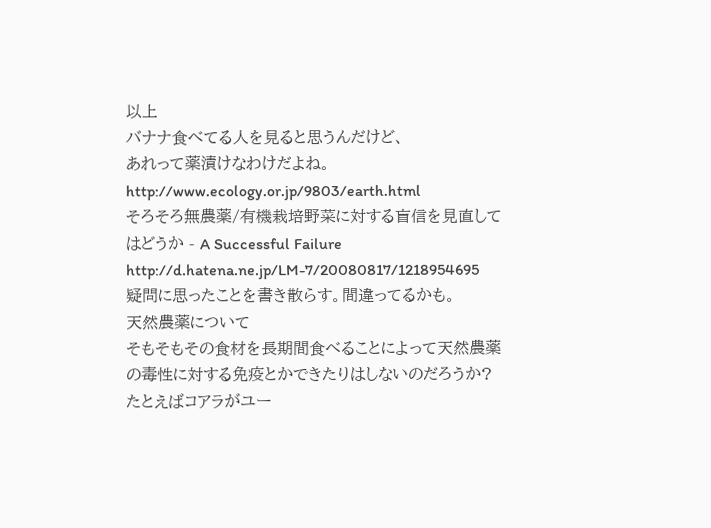以上
バナナ食べてる人を見ると思うんだけど、
あれって薬漬けなわけだよね。
http://www.ecology.or.jp/9803/earth.html
そろそろ無農薬/有機栽培野菜に対する盲信を見直してはどうか - A Successful Failure
http://d.hatena.ne.jp/LM-7/20080817/1218954695
疑問に思ったことを書き散らす。間違ってるかも。
天然農薬について
そもそもその食材を長期間食べることによって天然農薬の毒性に対する免疫とかできたりはしないのだろうか?たとえばコアラがユー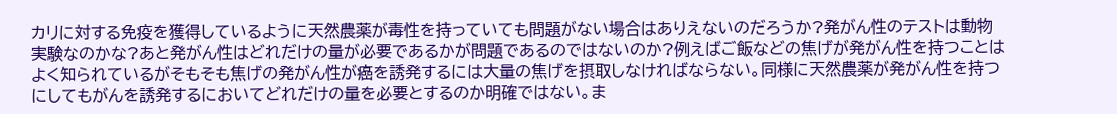カリに対する免疫を獲得しているように天然農薬が毒性を持っていても問題がない場合はありえないのだろうか?発がん性のテストは動物実験なのかな?あと発がん性はどれだけの量が必要であるかが問題であるのではないのか?例えばご飯などの焦げが発がん性を持つことはよく知られているがそもそも焦げの発がん性が癌を誘発するには大量の焦げを摂取しなければならない。同様に天然農薬が発がん性を持つにしてもがんを誘発するにおいてどれだけの量を必要とするのか明確ではない。ま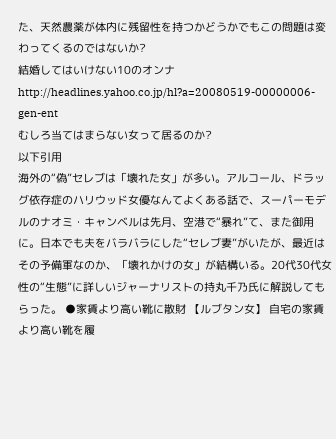た、天然農薬が体内に残留性を持つかどうかでもこの問題は変わってくるのではないか?
結婚してはいけない10のオンナ
http://headlines.yahoo.co.jp/hl?a=20080519-00000006-gen-ent
むしろ当てはまらない女って居るのか?
以下引用
海外の“偽”セレブは「壊れた女」が多い。アルコール、ドラッグ依存症のハリウッド女優なんてよくある話で、スーパーモデルのナオミ・キャンベルは先月、空港で“暴れ”て、また御用に。日本でも夫をバラバラにした“セレブ妻”がいたが、最近はその予備軍なのか、「壊れかけの女」が結構いる。20代30代女性の“生態”に詳しいジャーナリストの持丸千乃氏に解説してもらった。 ●家賃より高い靴に散財 【ルブタン女】 自宅の家賃より高い靴を履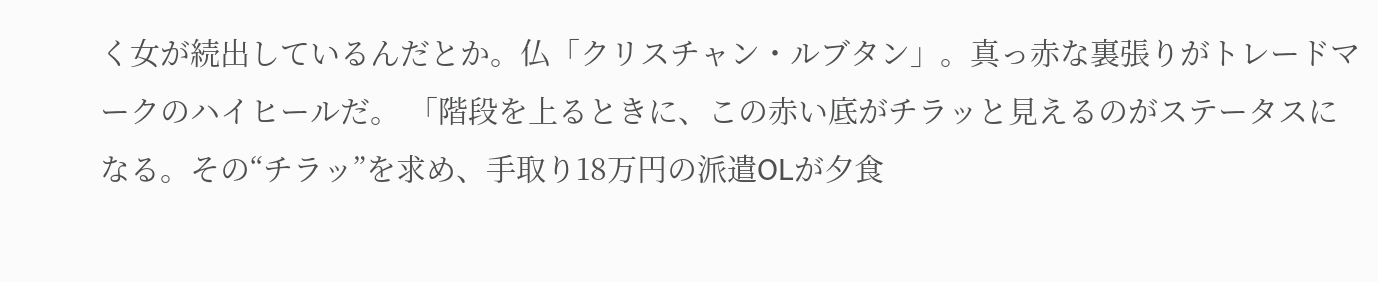く女が続出しているんだとか。仏「クリスチャン・ルブタン」。真っ赤な裏張りがトレードマークのハイヒールだ。 「階段を上るときに、この赤い底がチラッと見えるのがステータスになる。その“チラッ”を求め、手取り18万円の派遣OLが夕食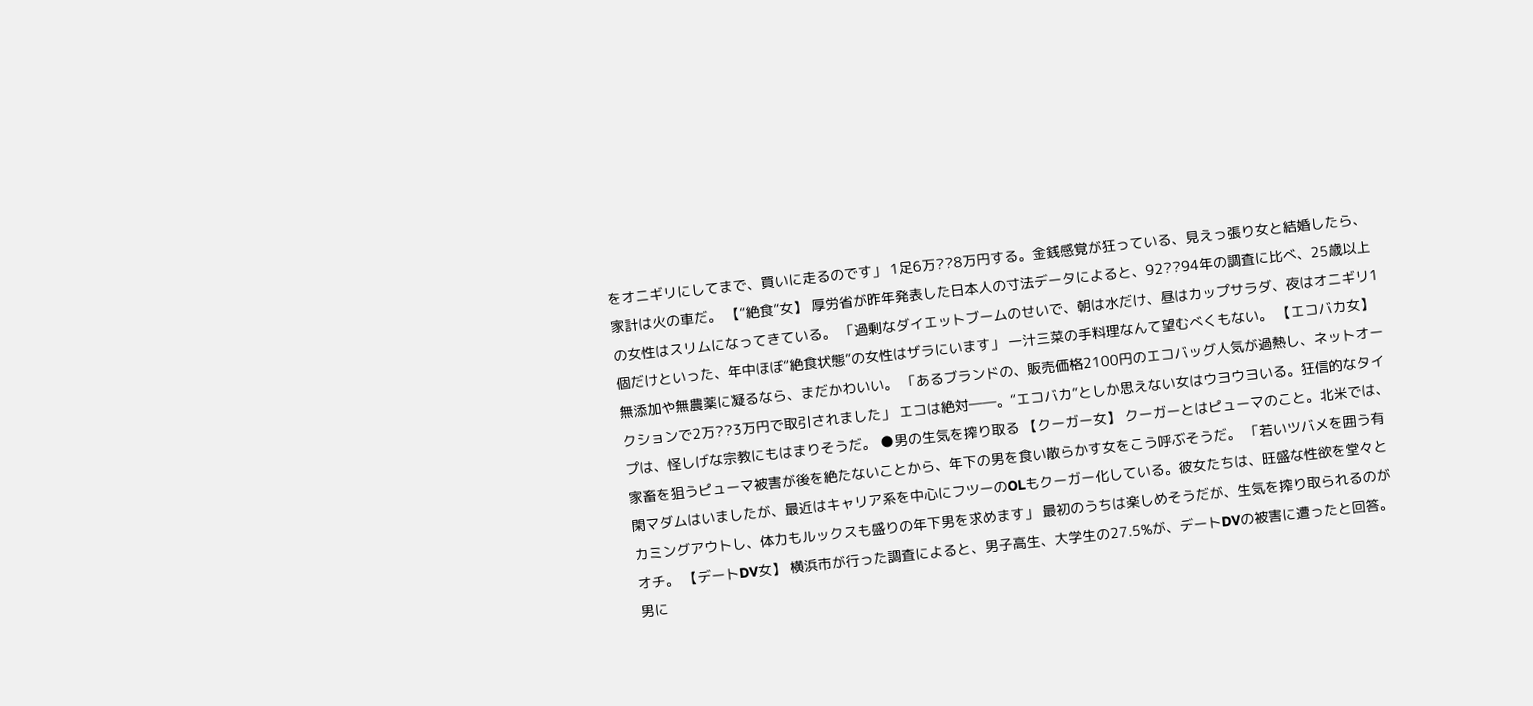をオニギリにしてまで、買いに走るのです」 1足6万??8万円する。金銭感覚が狂っている、見えっ張り女と結婚したら、家計は火の車だ。 【“絶食”女】 厚労省が昨年発表した日本人の寸法データによると、92??94年の調査に比べ、25歳以上の女性はスリムになってきている。 「過剰なダイエットブームのせいで、朝は水だけ、昼はカップサラダ、夜はオニギリ1個だけといった、年中ほぼ“絶食状態”の女性はザラにいます」 一汁三菜の手料理なんて望むべくもない。 【エコバカ女】 無添加や無農薬に凝るなら、まだかわいい。 「あるブランドの、販売価格2100円のエコバッグ人気が過熱し、ネットオークションで2万??3万円で取引されました」 エコは絶対――。“エコバカ”としか思えない女はウヨウヨいる。狂信的なタイプは、怪しげな宗教にもはまりそうだ。 ●男の生気を搾り取る 【クーガー女】 クーガーとはピューマのこと。北米では、家畜を狙うピューマ被害が後を絶たないことから、年下の男を食い散らかす女をこう呼ぶそうだ。 「若いツバメを囲う有閑マダムはいましたが、最近はキャリア系を中心にフツーのOLもクーガー化している。彼女たちは、旺盛な性欲を堂々とカミングアウトし、体力もルックスも盛りの年下男を求めます」 最初のうちは楽しめそうだが、生気を搾り取られるのがオチ。 【デートDV女】 横浜市が行った調査によると、男子高生、大学生の27.5%が、デートDVの被害に遭ったと回答。男に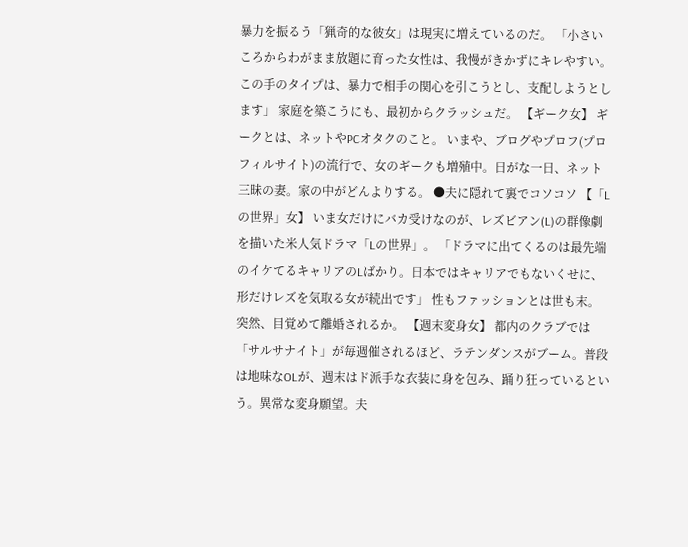暴力を振るう「猟奇的な彼女」は現実に増えているのだ。 「小さいころからわがまま放題に育った女性は、我慢がきかずにキレやすい。この手のタイプは、暴力で相手の関心を引こうとし、支配しようとします」 家庭を築こうにも、最初からクラッシュだ。 【ギーク女】 ギークとは、ネットやPCオタクのこと。 いまや、ブログやプロフ(プロフィルサイト)の流行で、女のギークも増殖中。日がな一日、ネット三昧の妻。家の中がどんよりする。 ●夫に隠れて裏でコソコソ 【「Lの世界」女】 いま女だけにバカ受けなのが、レズビアン(L)の群像劇を描いた米人気ドラマ「Lの世界」。 「ドラマに出てくるのは最先端のイケてるキャリアのLばかり。日本ではキャリアでもないくせに、形だけレズを気取る女が続出です」 性もファッションとは世も末。突然、目覚めて離婚されるか。 【週末変身女】 都内のクラブでは「サルサナイト」が毎週催されるほど、ラテンダンスがブーム。普段は地味なOLが、週末はド派手な衣装に身を包み、踊り狂っているという。異常な変身願望。夫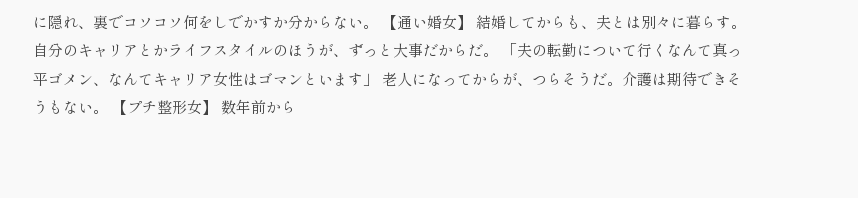に隠れ、裏でコソコソ何をしでかすか分からない。 【通い婚女】 結婚してからも、夫とは別々に暮らす。自分のキャリアとかライフスタイルのほうが、ずっと大事だからだ。 「夫の転勤について行くなんて真っ平ゴメン、なんてキャリア女性はゴマンといます」 老人になってからが、つらそうだ。介護は期待できそうもない。 【プチ整形女】 数年前から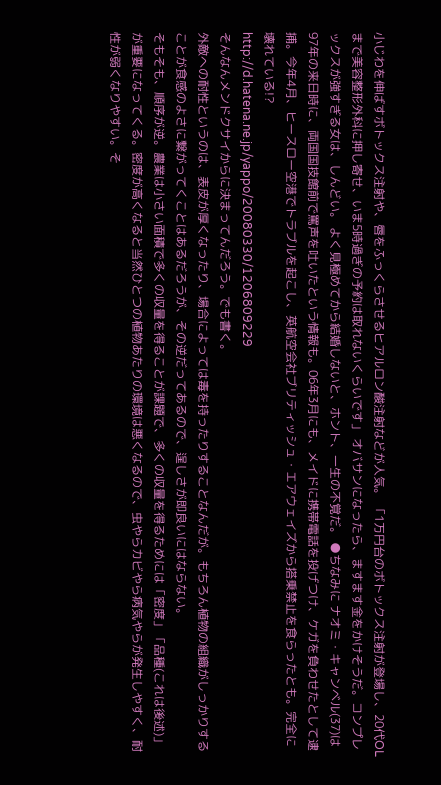小じわを伸ばすボトックス注射や、唇をふっくらさせるヒアルロン酸注射などが人気。 「1万円台のボトックス注射が登場し、20代OLまで美容整形外科に押し寄せ、いま5時過ぎの予約は取れないくらいです」 オバサンになったら、ますます金をかけそうだ。コンプレックスが強すぎる女は、しんどい。 よく見極めてから結婚しないと、ホント、一生の不覚だ。 ●ちなみに ナオミ・キャンベル(37)は97年の来日時に、両国国技館前で罵声を吐いたという情報も。06年3月にも、メイドに携帯電話を投げつけ、ケガを負わせたとして逮捕。今年4月、ヒースロー空港でトラブルを起こし、英航空会社ブリティッシュ・エアウェイズから搭乗禁止を食らったとも。完全に壊れている!?
http://d.hatena.ne.jp/yappo/20080330/1206809229
そんなんメンドクサイからに決まってんだろう。でも書く。
外敵への耐性というのは、表皮が厚くなったり、場合によっては毒を持ったりすることなんだが。もちろん植物の組織がしっかりすることが食感のよさに繋がってくことはあるだろうが、その逆だってあるので、逞しさが即良いにはならない。
そもそも、順序が逆。農業は小さい面積で多くの収量を得ることが課題で、多くの収量を得るためには「密度」「品種(これは後述)」が重要になってくる。密度が高くなると当然ひとつの植物あたりの環境は悪くなるので、虫やらカビやら病気やらが発生しやすく、耐性が弱くなりやすい。そ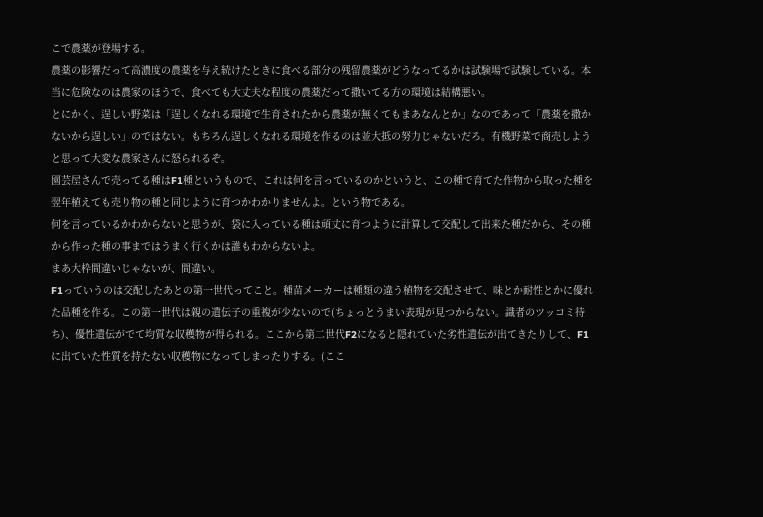こで農薬が登場する。
農薬の影響だって高濃度の農薬を与え続けたときに食べる部分の残留農薬がどうなってるかは試験場で試験している。本当に危険なのは農家のほうで、食べても大丈夫な程度の農薬だって撒いてる方の環境は結構悪い。
とにかく、逞しい野菜は「逞しくなれる環境で生育されたから農薬が無くてもまあなんとか」なのであって「農薬を撒かないから逞しい」のではない。もちろん逞しくなれる環境を作るのは並大抵の努力じゃないだろ。有機野菜で商売しようと思って大変な農家さんに怒られるぞ。
園芸屋さんで売ってる種はF1種というもので、これは何を言っているのかというと、この種で育てた作物から取った種を翌年植えても売り物の種と同じように育つかわかりませんよ。という物である。
何を言っているかわからないと思うが、袋に入っている種は頑丈に育つように計算して交配して出来た種だから、その種から作った種の事まではうまく行くかは誰もわからないよ。
まあ大枠間違いじゃないが、間違い。
F1っていうのは交配したあとの第一世代ってこと。種苗メーカーは種類の違う植物を交配させて、味とか耐性とかに優れた品種を作る。この第一世代は親の遺伝子の重複が少ないので(ちょっとうまい表現が見つからない。識者のツッコミ待ち)、優性遺伝がでて均質な収穫物が得られる。ここから第二世代F2になると隠れていた劣性遺伝が出てきたりして、F1に出ていた性質を持たない収穫物になってしまったりする。(ここ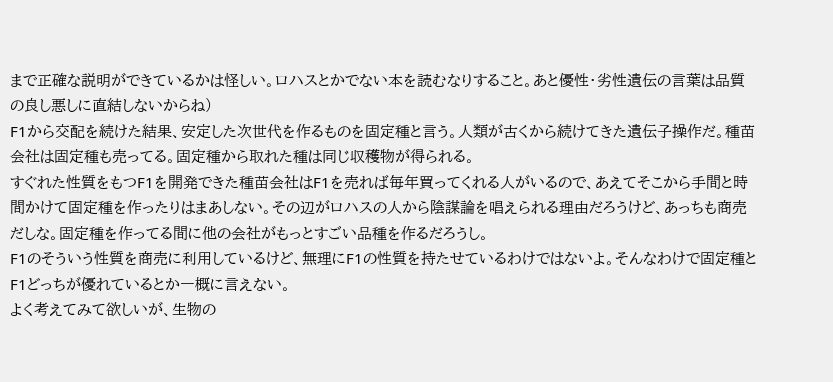まで正確な説明ができているかは怪しい。ロハスとかでない本を読むなりすること。あと優性・劣性遺伝の言葉は品質の良し悪しに直結しないからね)
F1から交配を続けた結果、安定した次世代を作るものを固定種と言う。人類が古くから続けてきた遺伝子操作だ。種苗会社は固定種も売ってる。固定種から取れた種は同じ収穫物が得られる。
すぐれた性質をもつF1を開発できた種苗会社はF1を売れば毎年買ってくれる人がいるので、あえてそこから手間と時間かけて固定種を作ったりはまあしない。その辺がロハスの人から陰謀論を唱えられる理由だろうけど、あっちも商売だしな。固定種を作ってる間に他の会社がもっとすごい品種を作るだろうし。
F1のそういう性質を商売に利用しているけど、無理にF1の性質を持たせているわけではないよ。そんなわけで固定種とF1どっちが優れているとか一概に言えない。
よく考えてみて欲しいが、生物の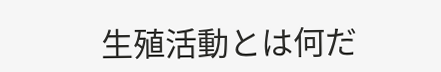生殖活動とは何だ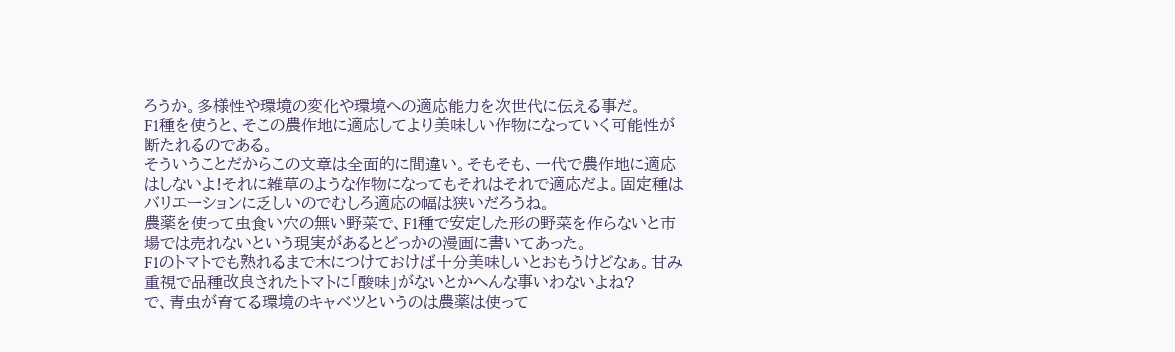ろうか。多様性や環境の変化や環境への適応能力を次世代に伝える事だ。
F1種を使うと、そこの農作地に適応してより美味しい作物になっていく可能性が断たれるのである。
そういうことだからこの文章は全面的に間違い。そもそも、一代で農作地に適応はしないよ!それに雑草のような作物になってもそれはそれで適応だよ。固定種はバリエーションに乏しいのでむしろ適応の幅は狭いだろうね。
農薬を使って虫食い穴の無い野菜で、F1種で安定した形の野菜を作らないと市場では売れないという現実があるとどっかの漫画に書いてあった。
F1のトマトでも熟れるまで木につけておけば十分美味しいとおもうけどなぁ。甘み重視で品種改良されたトマトに「酸味」がないとかへんな事いわないよね?
で、青虫が育てる環境のキャベツというのは農薬は使って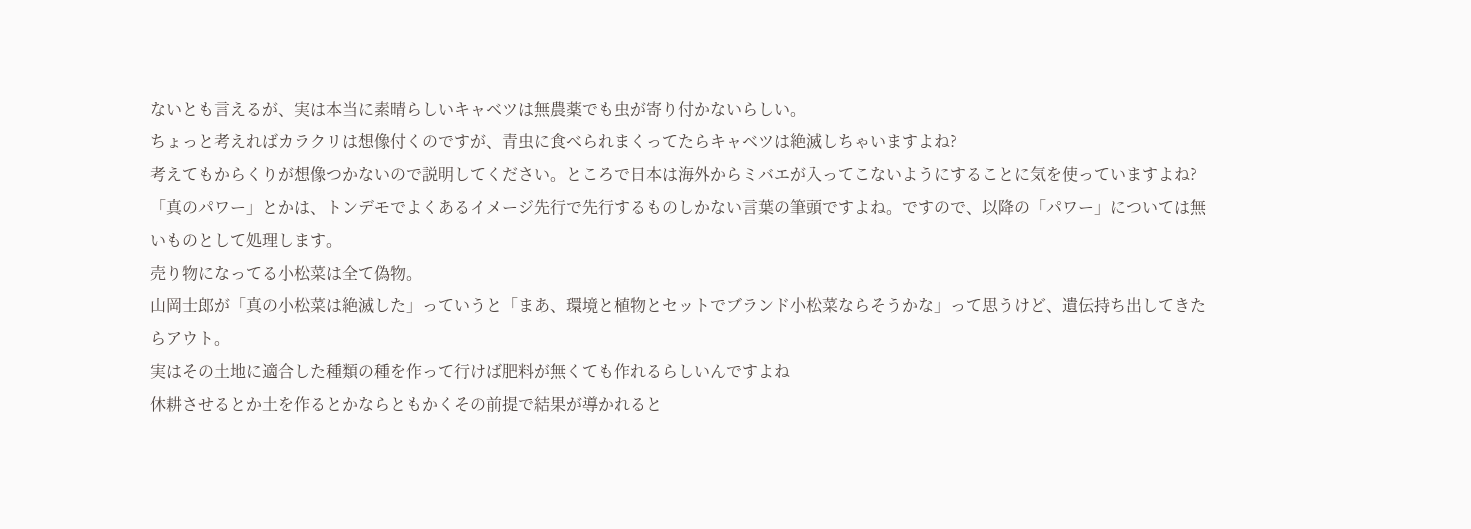ないとも言えるが、実は本当に素晴らしいキャベツは無農薬でも虫が寄り付かないらしい。
ちょっと考えればカラクリは想像付くのですが、青虫に食べられまくってたらキャベツは絶滅しちゃいますよね?
考えてもからくりが想像つかないので説明してください。ところで日本は海外からミバエが入ってこないようにすることに気を使っていますよね?
「真のパワー」とかは、トンデモでよくあるイメージ先行で先行するものしかない言葉の筆頭ですよね。ですので、以降の「パワー」については無いものとして処理します。
売り物になってる小松菜は全て偽物。
山岡士郎が「真の小松菜は絶滅した」っていうと「まあ、環境と植物とセットでブランド小松菜ならそうかな」って思うけど、遺伝持ち出してきたらアウト。
実はその土地に適合した種類の種を作って行けば肥料が無くても作れるらしいんですよね
休耕させるとか土を作るとかならともかくその前提で結果が導かれると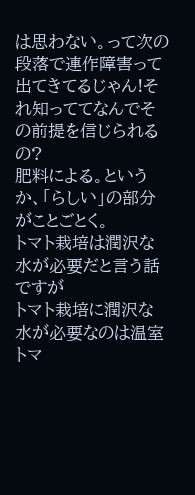は思わない。って次の段落で連作障害って出てきてるじゃん!それ知っててなんでその前提を信じられるの?
肥料による。というか、「らしい」の部分がことごとく。
トマト栽培は潤沢な水が必要だと言う話ですが
トマト栽培に潤沢な水が必要なのは温室トマ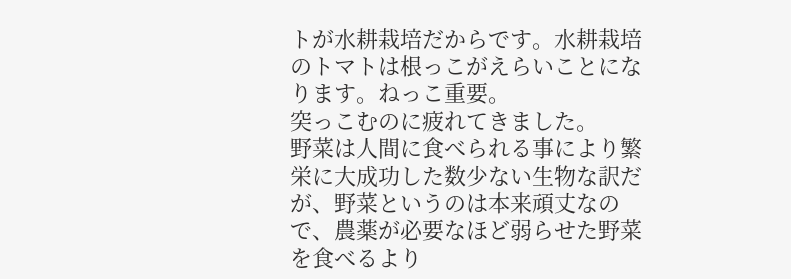トが水耕栽培だからです。水耕栽培のトマトは根っこがえらいことになります。ねっこ重要。
突っこむのに疲れてきました。
野菜は人間に食べられる事により繁栄に大成功した数少ない生物な訳だが、野菜というのは本来頑丈なので、農薬が必要なほど弱らせた野菜を食べるより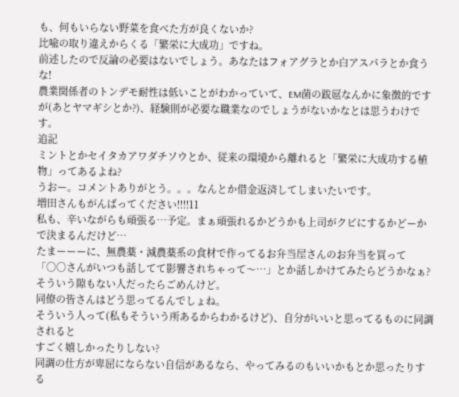も、何もいらない野菜を食べた方が良くないか?
比喩の取り違えからくる「繁栄に大成功」ですね。
前述したので反論の必要はないでしょう。あなたはフォアグラとか白アスパラとか食うな!
農業関係者のトンデモ耐性は低いことがわかっていて、EM菌の跋扈なんかに象徴的ですが(あとヤマギシとか?)、経験則が必要な職業なのでしょうがないかなとは思うわけです。
追記
ミントとかセイタカアワダチソウとか、従来の環境から離れると「繁栄に大成功する植物」ってあるよね?
うおー。コメントありがとう。。。なんとか借金返済してしまいたいです。
増田さんもがんばってください!!!!11
私も、辛いながらも頑張る…予定。まぁ頑張れるかどうかも上司がクビにするかどーかで決まるんだけど…
たまーーーに、無農薬・減農薬系の食材で作ってるお弁当屋さんのお弁当を買って
「○○さんがいつも話してて影響されちゃって〜…」とか話しかけてみたらどうかなぁ?
そういう隙もない人だったらごめんけど。
同僚の皆さんはどう思ってるんでしょね。
そういう人って(私もそういう所あるからわかるけど)、自分がいいと思ってるものに同調されると
すごく嬉しかったりしない?
同調の仕方が卑屈にならない自信があるなら、やってみるのもいいかもとか思ったりする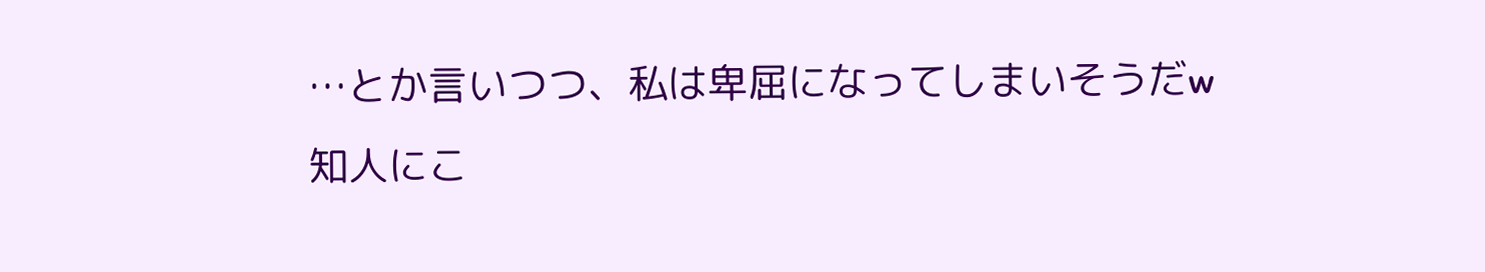…とか言いつつ、私は卑屈になってしまいそうだw
知人にこ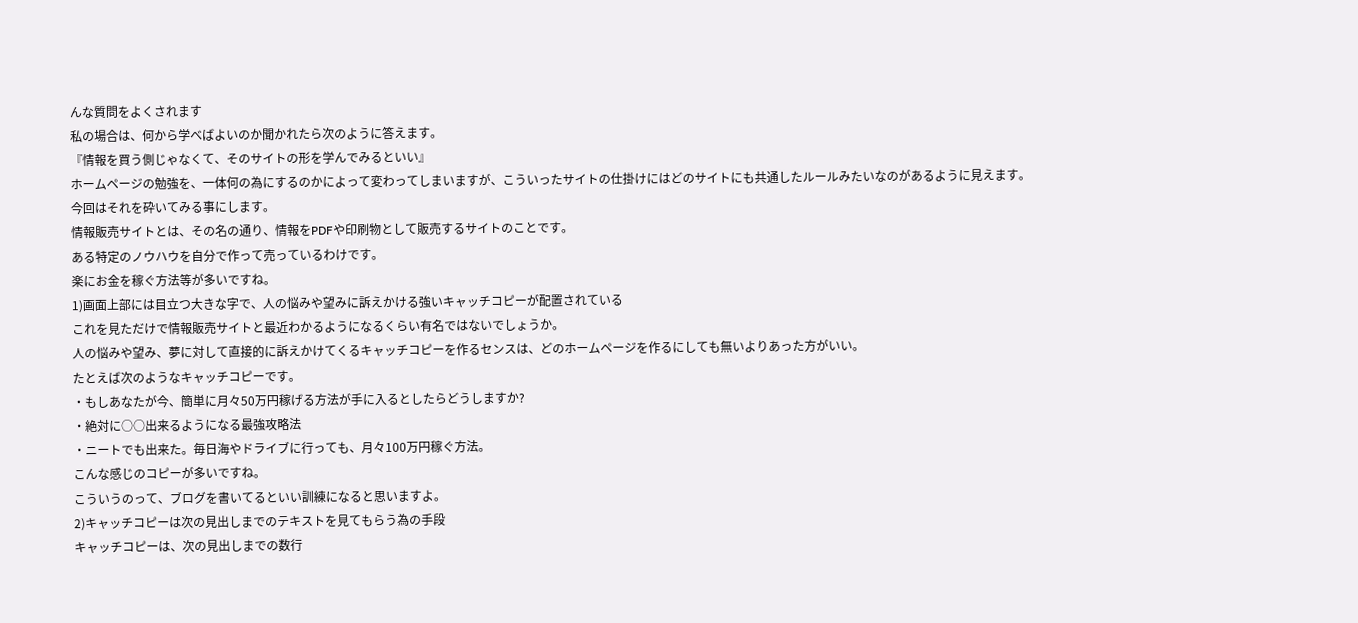んな質問をよくされます
私の場合は、何から学べばよいのか聞かれたら次のように答えます。
『情報を買う側じゃなくて、そのサイトの形を学んでみるといい』
ホームページの勉強を、一体何の為にするのかによって変わってしまいますが、こういったサイトの仕掛けにはどのサイトにも共通したルールみたいなのがあるように見えます。
今回はそれを砕いてみる事にします。
情報販売サイトとは、その名の通り、情報をPDFや印刷物として販売するサイトのことです。
ある特定のノウハウを自分で作って売っているわけです。
楽にお金を稼ぐ方法等が多いですね。
1)画面上部には目立つ大きな字で、人の悩みや望みに訴えかける強いキャッチコピーが配置されている
これを見ただけで情報販売サイトと最近わかるようになるくらい有名ではないでしょうか。
人の悩みや望み、夢に対して直接的に訴えかけてくるキャッチコピーを作るセンスは、どのホームページを作るにしても無いよりあった方がいい。
たとえば次のようなキャッチコピーです。
・もしあなたが今、簡単に月々50万円稼げる方法が手に入るとしたらどうしますか?
・絶対に○○出来るようになる最強攻略法
・ニートでも出来た。毎日海やドライブに行っても、月々100万円稼ぐ方法。
こんな感じのコピーが多いですね。
こういうのって、ブログを書いてるといい訓練になると思いますよ。
2)キャッチコピーは次の見出しまでのテキストを見てもらう為の手段
キャッチコピーは、次の見出しまでの数行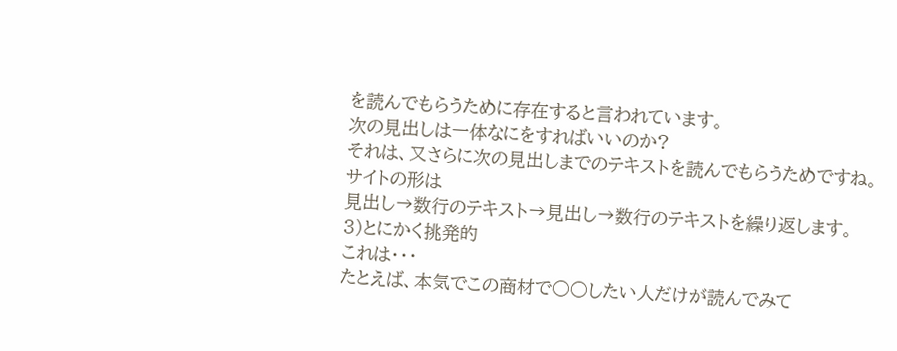を読んでもらうために存在すると言われています。
次の見出しは一体なにをすればいいのか?
それは、又さらに次の見出しまでのテキストを読んでもらうためですね。
サイトの形は
見出し→数行のテキスト→見出し→数行のテキストを繰り返します。
3)とにかく挑発的
これは・・・
たとえば、本気でこの商材で○○したい人だけが読んでみて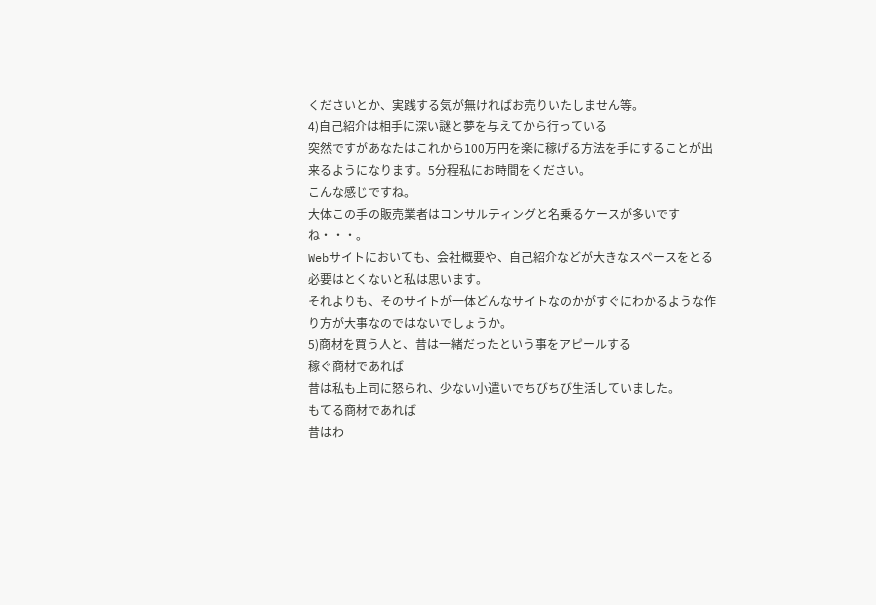くださいとか、実践する気が無ければお売りいたしません等。
4)自己紹介は相手に深い謎と夢を与えてから行っている
突然ですがあなたはこれから100万円を楽に稼げる方法を手にすることが出来るようになります。5分程私にお時間をください。
こんな感じですね。
大体この手の販売業者はコンサルティングと名乗るケースが多いですね・・・。
Webサイトにおいても、会社概要や、自己紹介などが大きなスペースをとる必要はとくないと私は思います。
それよりも、そのサイトが一体どんなサイトなのかがすぐにわかるような作り方が大事なのではないでしょうか。
5)商材を買う人と、昔は一緒だったという事をアピールする
稼ぐ商材であれば
昔は私も上司に怒られ、少ない小遣いでちびちび生活していました。
もてる商材であれば
昔はわ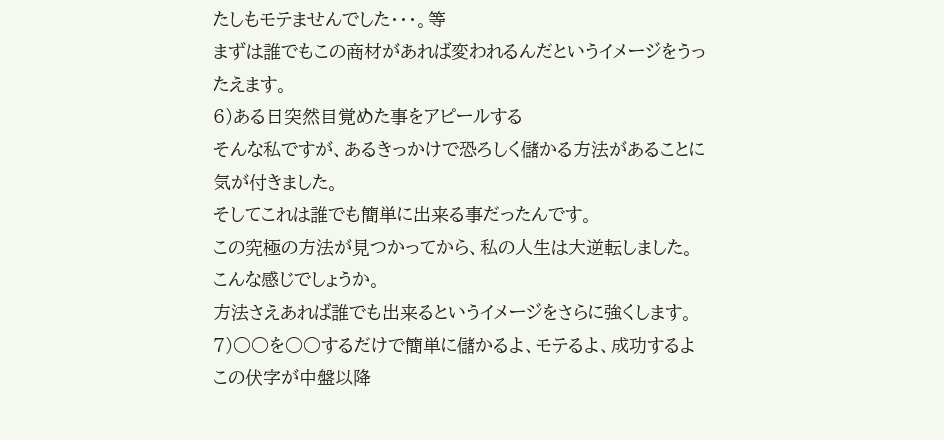たしもモテませんでした・・・。等
まずは誰でもこの商材があれば変われるんだというイメージをうったえます。
6)ある日突然目覚めた事をアピールする
そんな私ですが、あるきっかけで恐ろしく儲かる方法があることに気が付きました。
そしてこれは誰でも簡単に出来る事だったんです。
この究極の方法が見つかってから、私の人生は大逆転しました。
こんな感じでしょうか。
方法さえあれば誰でも出来るというイメージをさらに強くします。
7)○○を○○するだけで簡単に儲かるよ、モテるよ、成功するよ
この伏字が中盤以降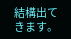結構出てきます。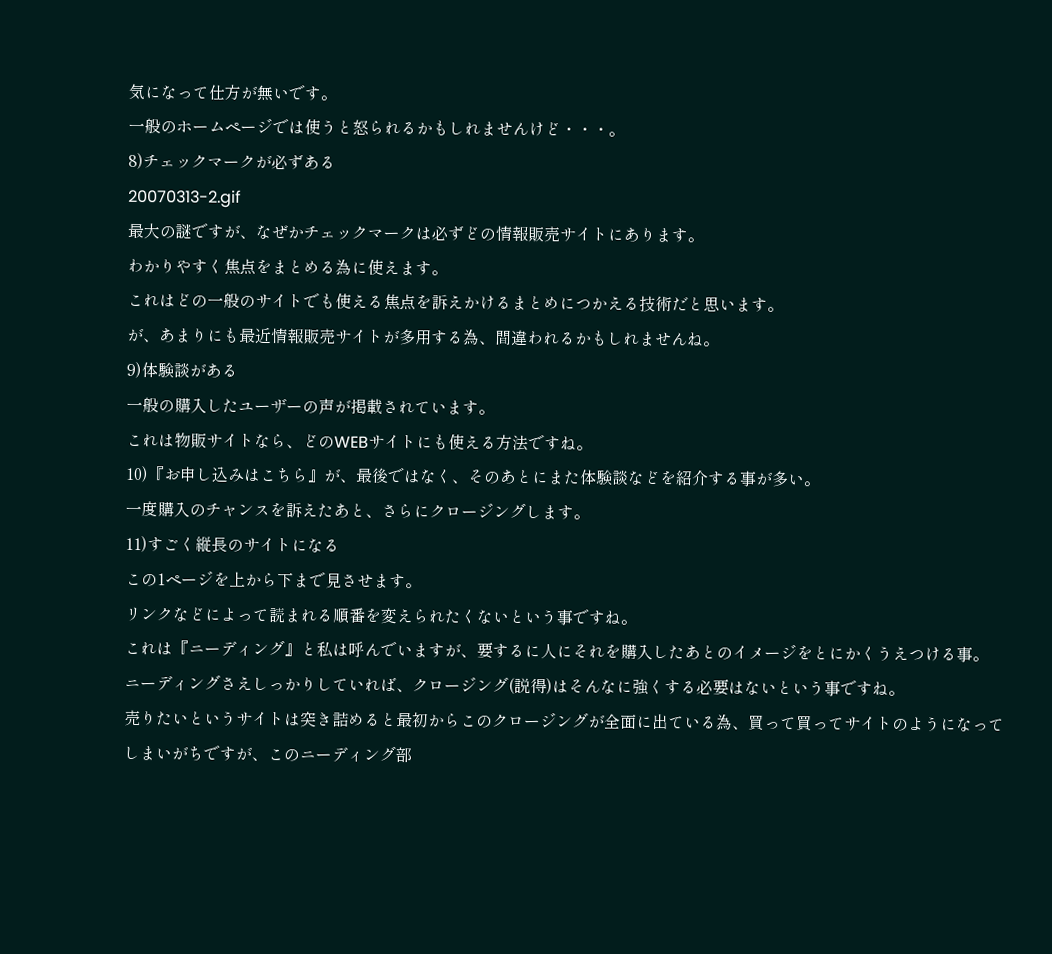気になって仕方が無いです。
一般のホームページでは使うと怒られるかもしれませんけど・・・。
8)チェックマークが必ずある
20070313-2.gif
最大の謎ですが、なぜかチェックマークは必ずどの情報販売サイトにあります。
わかりやすく焦点をまとめる為に使えます。
これはどの一般のサイトでも使える焦点を訴えかけるまとめにつかえる技術だと思います。
が、あまりにも最近情報販売サイトが多用する為、間違われるかもしれませんね。
9)体験談がある
一般の購入したユーザーの声が掲載されています。
これは物販サイトなら、どのWEBサイトにも使える方法ですね。
10)『お申し込みはこちら』が、最後ではなく、そのあとにまた体験談などを紹介する事が多い。
一度購入のチャンスを訴えたあと、さらにクロージングします。
11)すごく縦長のサイトになる
この1ページを上から下まで見させます。
リンクなどによって読まれる順番を変えられたくないという事ですね。
これは『ニーディング』と私は呼んでいますが、要するに人にそれを購入したあとのイメージをとにかくうえつける事。
ニーディングさえしっかりしていれば、クロージング(説得)はそんなに強くする必要はないという事ですね。
売りたいというサイトは突き詰めると最初からこのクロージングが全面に出ている為、買って買ってサイトのようになってしまいがちですが、このニーディング部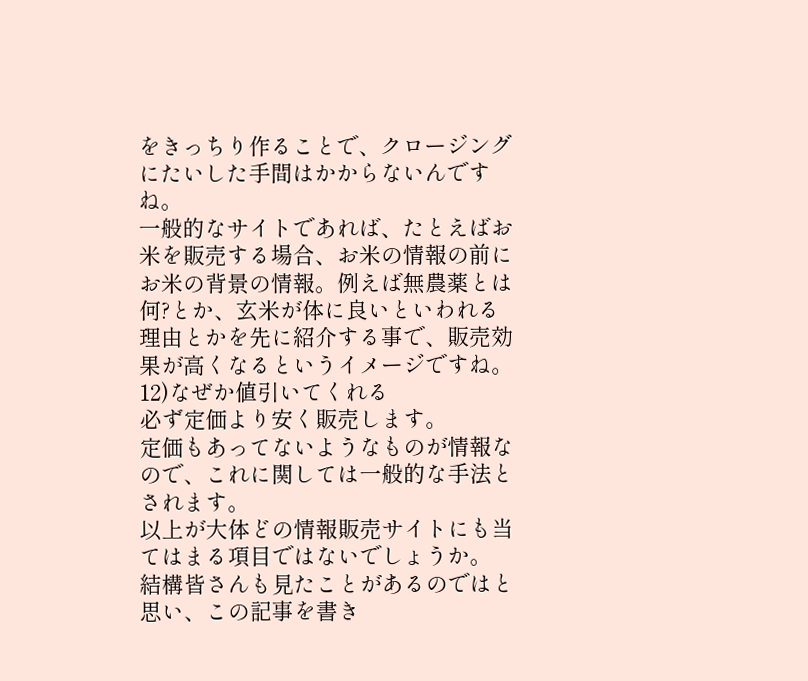をきっちり作ることで、クロージングにたいした手間はかからないんですね。
一般的なサイトであれば、たとえばお米を販売する場合、お米の情報の前にお米の背景の情報。例えば無農薬とは何?とか、玄米が体に良いといわれる理由とかを先に紹介する事で、販売効果が高くなるというイメージですね。
12)なぜか値引いてくれる
必ず定価より安く販売します。
定価もあってないようなものが情報なので、これに関しては一般的な手法とされます。
以上が大体どの情報販売サイトにも当てはまる項目ではないでしょうか。
結構皆さんも見たことがあるのではと思い、この記事を書き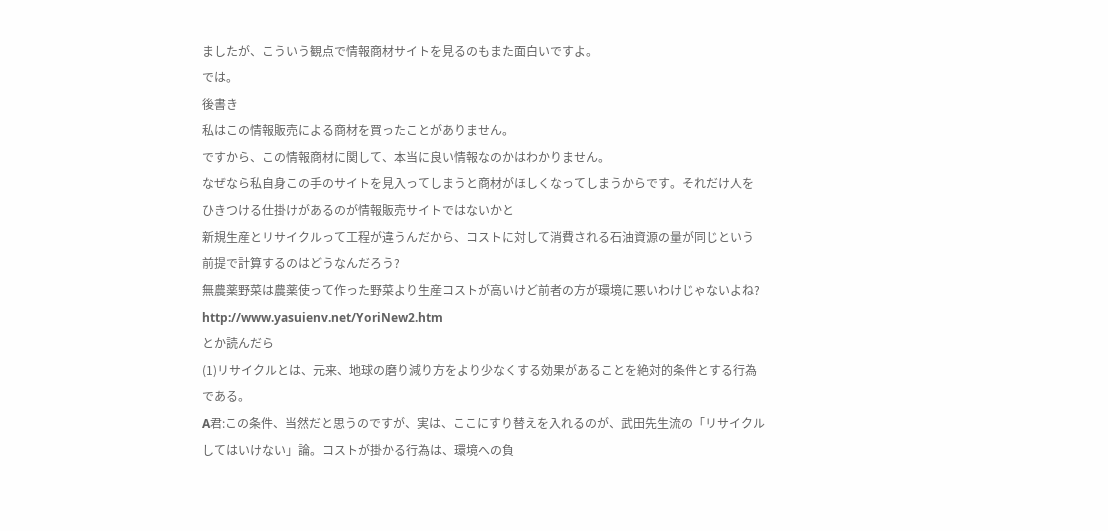ましたが、こういう観点で情報商材サイトを見るのもまた面白いですよ。
では。
後書き
私はこの情報販売による商材を買ったことがありません。
ですから、この情報商材に関して、本当に良い情報なのかはわかりません。
なぜなら私自身この手のサイトを見入ってしまうと商材がほしくなってしまうからです。それだけ人をひきつける仕掛けがあるのが情報販売サイトではないかと
新規生産とリサイクルって工程が違うんだから、コストに対して消費される石油資源の量が同じという前提で計算するのはどうなんだろう?
無農薬野菜は農薬使って作った野菜より生産コストが高いけど前者の方が環境に悪いわけじゃないよね?
http://www.yasuienv.net/YoriNew2.htm
とか読んだら
(1)リサイクルとは、元来、地球の磨り減り方をより少なくする効果があることを絶対的条件とする行為である。
A君:この条件、当然だと思うのですが、実は、ここにすり替えを入れるのが、武田先生流の「リサイクルしてはいけない」論。コストが掛かる行為は、環境への負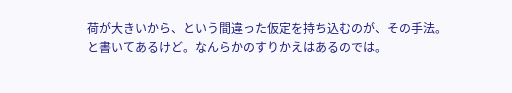荷が大きいから、という間違った仮定を持ち込むのが、その手法。
と書いてあるけど。なんらかのすりかえはあるのでは。